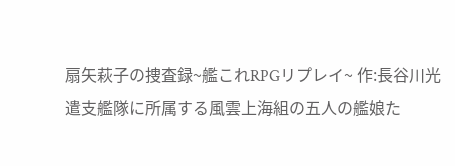扇矢萩子の捜査録~艦これRPGリプレイ~ 作:長谷川光
遣支艦隊に所属する風雲上海組の五人の艦娘た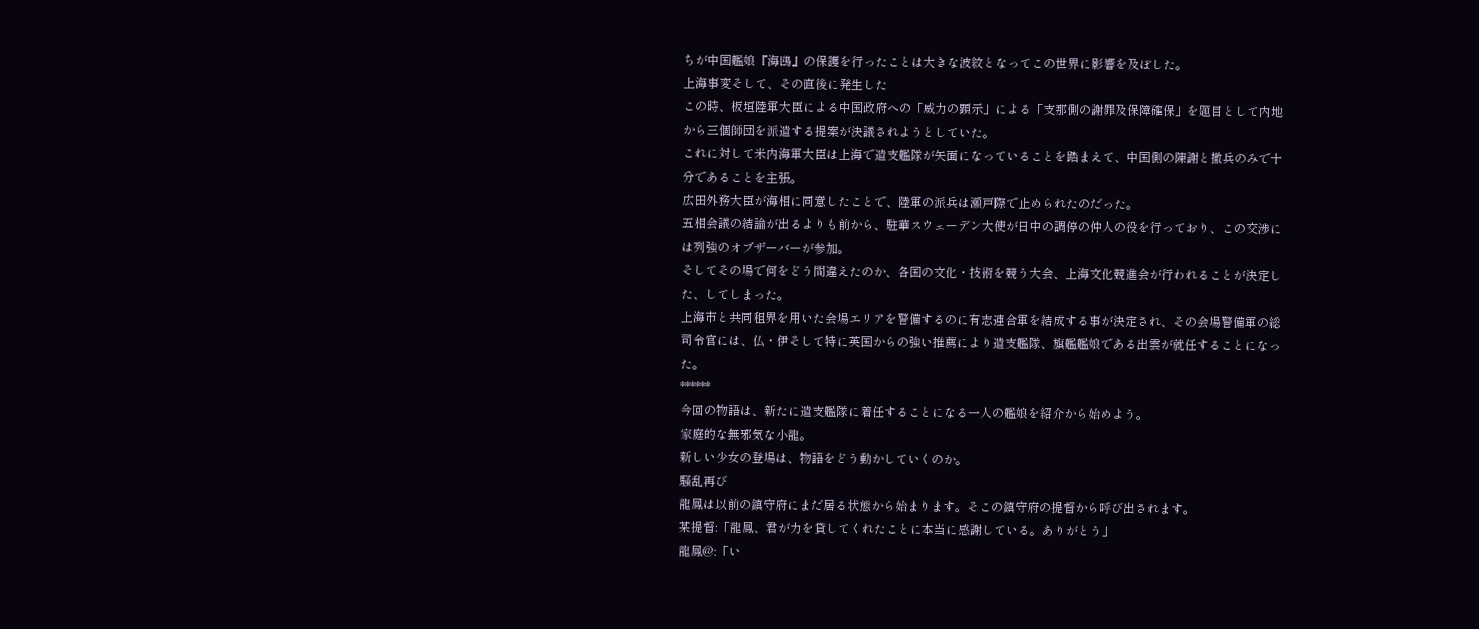ちが中国艦娘『海鴎』の保護を行ったことは大きな波紋となってこの世界に影響を及ぼした。
上海事変そして、その直後に発生した
この時、板垣陸軍大臣による中国政府への「威力の顕示」による「支那側の謝罪及保障確保」を題目として内地から三個師団を派遣する提案が決議されようとしていた。
これに対して米内海軍大臣は上海で遣支艦隊が矢面になっていることを踏まえて、中国側の陳謝と撤兵のみで十分であることを主張。
広田外務大臣が海相に同意したことで、陸軍の派兵は瀬戸際で止められたのだった。
五相会議の結論が出るよりも前から、駐華スウェーデン大使が日中の調停の仲人の役を行っており、この交渉には列強のオブザーバーが参加。
そしてその場で何をどう間違えたのか、各国の文化・技術を競う大会、上海文化競進会が行われることが決定した、してしまった。
上海市と共同租界を用いた会場エリアを警備するのに有志連合軍を結成する事が決定され、その会場警備軍の総司令官には、仏・伊そして特に英国からの強い推薦により遣支艦隊、旗艦艦娘である出雲が就任することになった。
******
今回の物語は、新たに遣支艦隊に着任することになる一人の艦娘を紹介から始めよう。
家庭的な無邪気な小龍。
新しい少女の登場は、物語をどう動かしていくのか。
騒乱再び
龍鳳は以前の鎮守府にまだ居る状態から始まります。そこの鎮守府の提督から呼び出されます。
某提督:「龍鳳、君が力を貸してくれたことに本当に感謝している。ありがとう」
龍鳳@:「い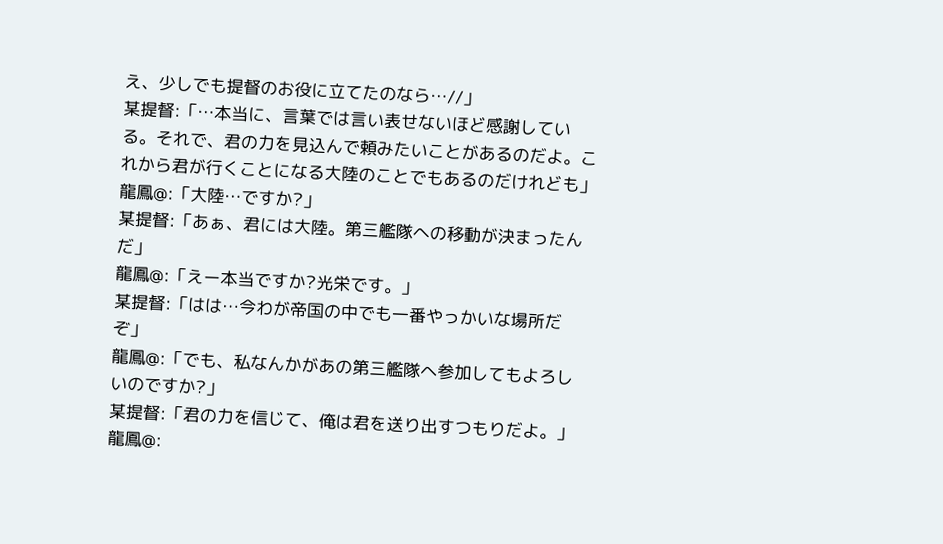え、少しでも提督のお役に立てたのなら…//」
某提督:「…本当に、言葉では言い表せないほど感謝している。それで、君の力を見込んで頼みたいことがあるのだよ。これから君が行くことになる大陸のことでもあるのだけれども」
龍鳳@:「大陸…ですか?」
某提督:「あぁ、君には大陸。第三艦隊への移動が決まったんだ」
龍鳳@:「えー本当ですか?光栄です。」
某提督:「はは…今わが帝国の中でも一番やっかいな場所だぞ」
龍鳳@:「でも、私なんかがあの第三艦隊へ参加してもよろしいのですか?」
某提督:「君の力を信じて、俺は君を送り出すつもりだよ。」
龍鳳@: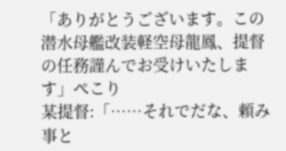「ありがとうございます。この潜水母艦改装軽空母龍鳳、提督の任務謹んでお受けいたします」ぺこり
某提督:「……それでだな、頼み事と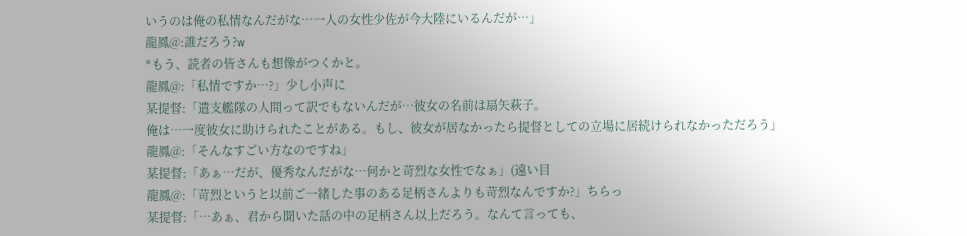いうのは俺の私情なんだがな…一人の女性少佐が今大陸にいるんだが…」
龍鳳@:誰だろう?w
*もう、読者の皆さんも想像がつくかと。
龍鳳@:「私情ですか…?」少し小声に
某提督:「遣支艦隊の人間って訳でもないんだが…彼女の名前は扇矢萩子。
俺は…一度彼女に助けられたことがある。もし、彼女が居なかったら提督としての立場に居続けられなかっただろう」
龍鳳@:「そんなすごい方なのですね」
某提督:「あぁ…だが、優秀なんだがな…何かと苛烈な女性でなぁ」(遠い目
龍鳳@:「苛烈というと以前ご一緒した事のある足柄さんよりも苛烈なんですか?」ちらっ
某提督:「…あぁ、君から聞いた話の中の足柄さん以上だろう。なんて言っても、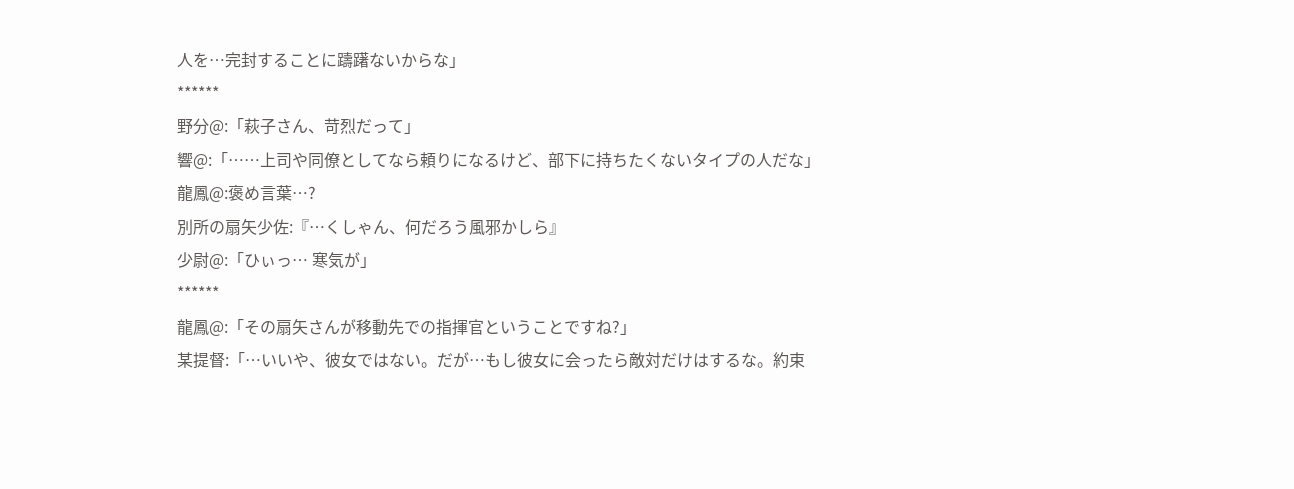人を…完封することに躊躇ないからな」
******
野分@:「萩子さん、苛烈だって」
響@:「……上司や同僚としてなら頼りになるけど、部下に持ちたくないタイプの人だな」
龍鳳@:褒め言葉…?
別所の扇矢少佐:『…くしゃん、何だろう風邪かしら』
少尉@:「ひぃっ… 寒気が」
******
龍鳳@:「その扇矢さんが移動先での指揮官ということですね?」
某提督:「…いいや、彼女ではない。だが…もし彼女に会ったら敵対だけはするな。約束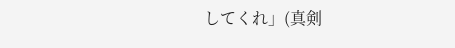してくれ」(真剣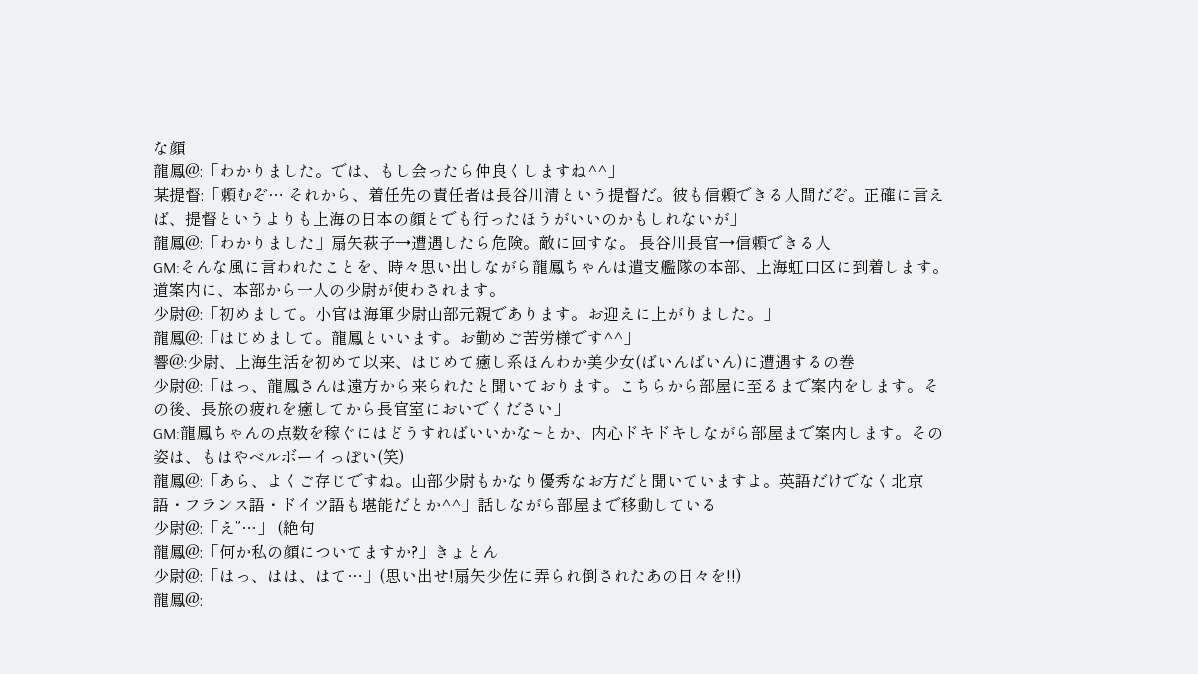な顔
龍鳳@:「わかりました。では、もし会ったら仲良くしますね^^」
某提督:「頼むぞ… それから、着任先の責任者は長谷川清という提督だ。彼も信頼できる人間だぞ。正確に言えば、提督というよりも上海の日本の顔とでも行ったほうがいいのかもしれないが」
龍鳳@:「わかりました」扇矢萩子→遭遇したら危険。敵に回すな。 長谷川長官→信頼できる人
GM:そんな風に言われたことを、時々思い出しながら龍鳳ちゃんは遣支艦隊の本部、上海虹口区に到着します。道案内に、本部から一人の少尉が使わされます。
少尉@:「初めまして。小官は海軍少尉山部元親であります。お迎えに上がりました。」
龍鳳@:「はじめまして。龍鳳といいます。お勤めご苦労様です^^」
響@:少尉、上海生活を初めて以来、はじめて癒し系ほんわか美少女(ばいんばいん)に遭遇するの巻
少尉@:「はっ、龍鳳さんは遠方から来られたと聞いております。こちらから部屋に至るまで案内をします。その後、長旅の疲れを癒してから長官室においでください」
GM:龍鳳ちゃんの点数を稼ぐにはどうすればいいかな~とか、内心ドキドキしながら部屋まで案内します。その姿は、もはやベルボーイっぽい(笑)
龍鳳@:「あら、よくご存じですね。山部少尉もかなり優秀なお方だと聞いていますよ。英語だけでなく北京語・フランス語・ドイツ語も堪能だとか^^」話しながら部屋まで移動している
少尉@:「え”…」 (絶句
龍鳳@:「何か私の顔についてますか?」きょとん
少尉@:「はっ、はは、はて…」(思い出せ!扇矢少佐に弄られ倒されたあの日々を!!)
龍鳳@: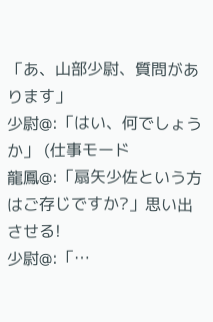「あ、山部少尉、質問があります」
少尉@:「はい、何でしょうか」 (仕事モード
龍鳳@:「扇矢少佐という方はご存じですか?」思い出させる!
少尉@:「…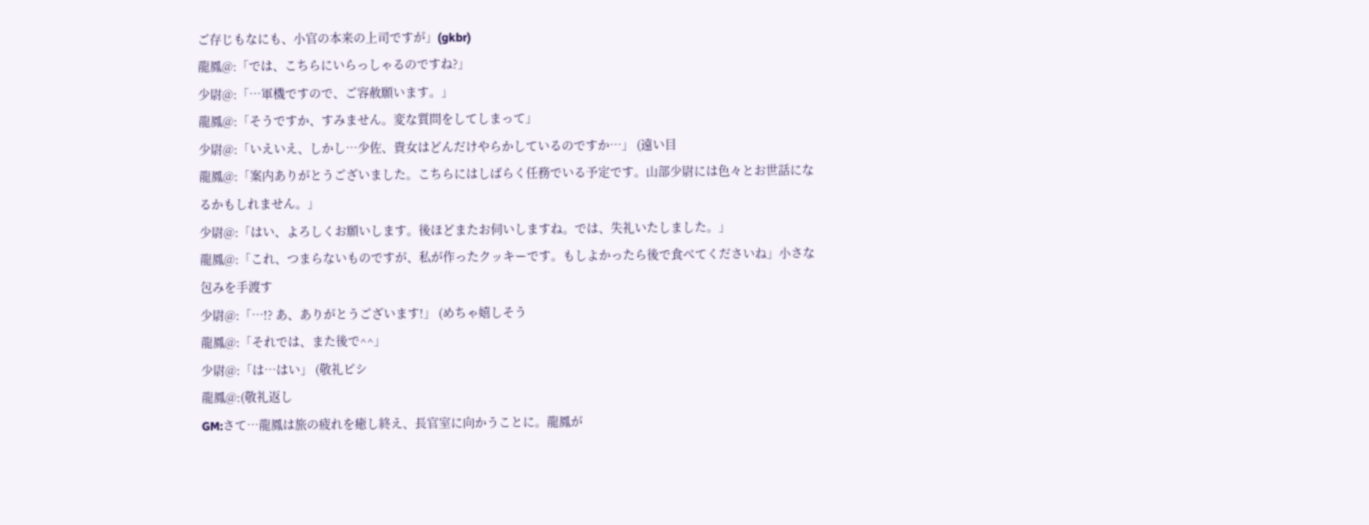ご存じもなにも、小官の本来の上司ですが」(gkbr)
龍鳳@:「では、こちらにいらっしゃるのですね?」
少尉@:「…軍機ですので、ご容赦願います。」
龍鳳@:「そうですか、すみません。変な質問をしてしまって」
少尉@:「いえいえ、しかし…少佐、貴女はどんだけやらかしているのですか…」 (遠い目
龍鳳@:「案内ありがとうございました。こちらにはしばらく任務でいる予定です。山部少尉には色々とお世話になるかもしれません。」
少尉@:「はい、よろしくお願いします。後ほどまたお伺いしますね。では、失礼いたしました。」
龍鳳@:「これ、つまらないものですが、私が作ったクッキーです。もしよかったら後で食べてくださいね」小さな包みを手渡す
少尉@:「…!? あ、ありがとうございます!」 (めちゃ嬉しそう
龍鳳@:「それでは、また後で^^」
少尉@:「は…はい」 (敬礼ピシ
龍鳳@:(敬礼返し
GM:さて…龍鳳は旅の疲れを癒し終え、長官室に向かうことに。龍鳳が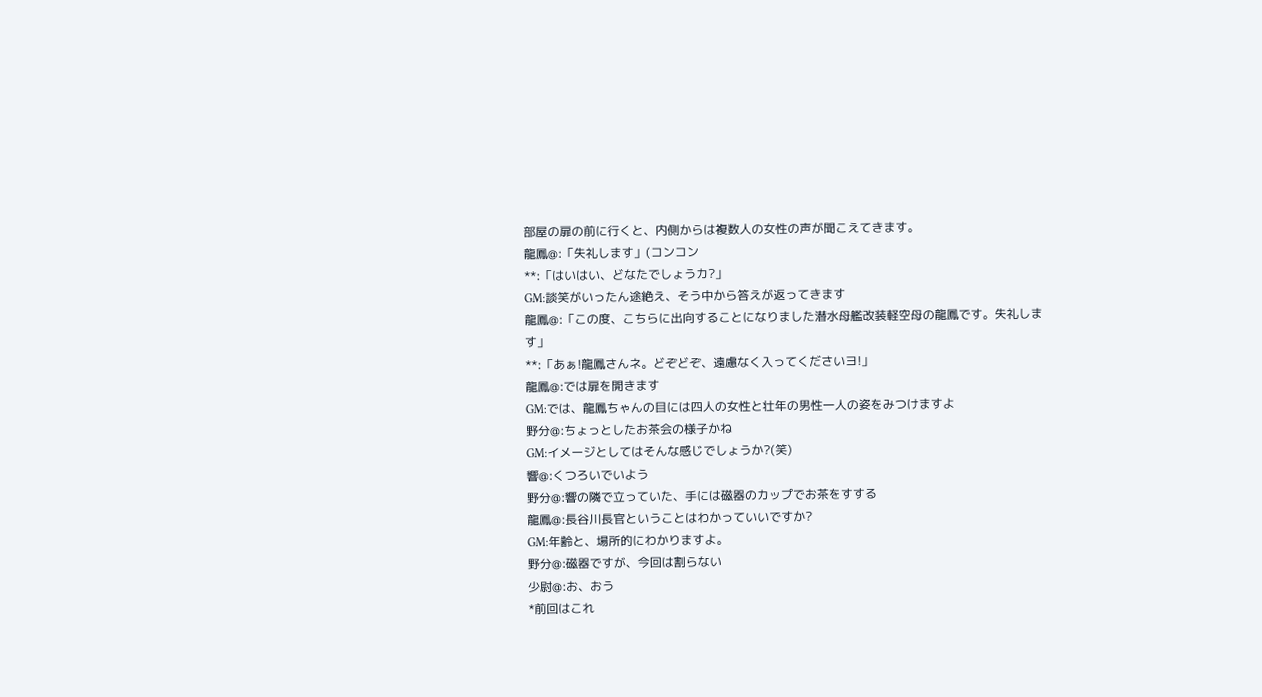部屋の扉の前に行くと、内側からは複数人の女性の声が聞こえてきます。
龍鳳@:「失礼します」(コンコン
**:「はいはい、どなたでしょうカ?」
GM:談笑がいったん途絶え、そう中から答えが返ってきます
龍鳳@:「この度、こちらに出向することになりました潜水母艦改装軽空母の龍鳳です。失礼します」
**:「あぁ!龍鳳さんネ。どぞどぞ、遠慮なく入ってくださいヨ!」
龍鳳@:では扉を開きます
GM:では、龍鳳ちゃんの目には四人の女性と壮年の男性一人の姿をみつけますよ
野分@:ちょっとしたお茶会の様子かね
GM:イメージとしてはそんな感じでしょうか?(笑)
響@:くつろいでいよう
野分@:響の隣で立っていた、手には磁器のカップでお茶をすする
龍鳳@:長谷川長官ということはわかっていいですか?
GM:年齢と、場所的にわかりますよ。
野分@:磁器ですが、今回は割らない
少尉@:お、おう
*前回はこれ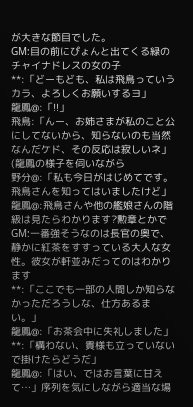が大きな節目でした。
GM:目の前にぴょんと出てくる緑のチャイナドレスの女の子
**:「どーもども、私は飛鳥っていうカラ、よろしくお願いするヨ」
龍鳳@:「!!」
飛鳥:「んー、お姉さまが私のこと公にしてないから、知らないのも当然なんだケド、その反応は寂しいネ」 (龍鳳の様子を伺いながら
野分@:「私も今日がはじめてです。飛鳥さんを知ってはいましたけど」
龍鳳@:飛鳥さんや他の艦娘さんの階級は見たらわかります?勲章とかで
GM:一番強そうなのは長官の奥で、静かに紅茶をすすっている大人な女性。彼女が軒並みだってのはわかります
**:「ここでも一部の人間しか知らなかっただろうしな、仕方あるまい。」
龍鳳@:「お茶会中に失礼しました」
**:「構わない、貴様も立っていないで掛けたらどうだ」
龍鳳@:「はい、ではお言葉に甘えて…」序列を気にしながら適当な場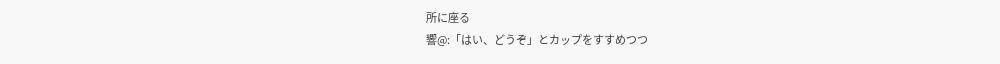所に座る
響@:「はい、どうぞ」とカップをすすめつつ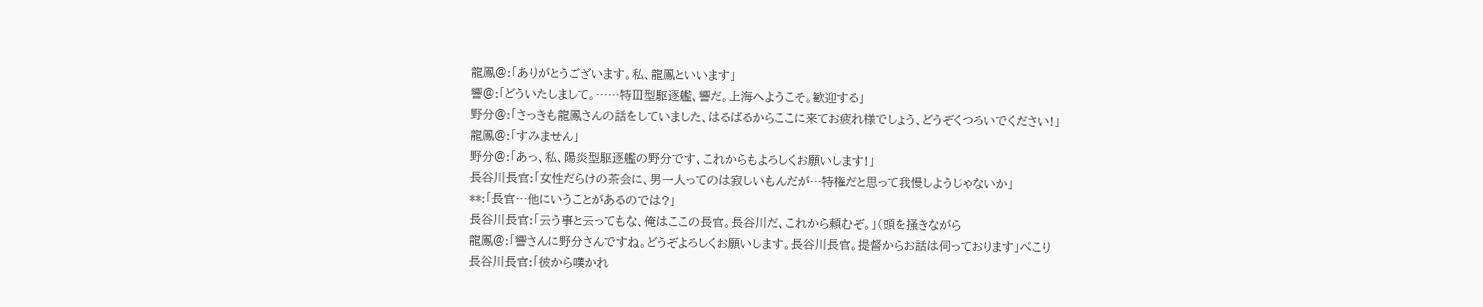龍鳳@:「ありがとうございます。私、龍鳳といいます」
響@:「どういたしまして。……特Ⅲ型駆逐艦、響だ。上海へようこそ。歓迎する」
野分@:「さっきも龍鳳さんの話をしていました、はるばるからここに来てお疲れ様でしょう、どうぞくつろいでください!」
龍鳳@:「すみません」
野分@:「あっ、私、陽炎型駆逐艦の野分です、これからもよろしくお願いします!」
長谷川長官:「女性だらけの茶会に、男一人ってのは寂しいもんだが…特権だと思って我慢しようじゃないか」
**:「長官…他にいうことがあるのでは?」
長谷川長官:「云う事と云ってもな、俺はここの長官。長谷川だ、これから頼むぞ。」(頭を掻きながら
龍鳳@:「響さんに野分さんですね。どうぞよろしくお願いします。長谷川長官。提督からお話は伺っております」ぺこり
長谷川長官:「彼から嘆かれ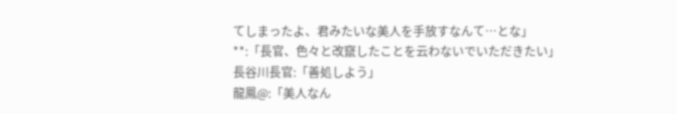てしまったよ、君みたいな美人を手放すなんて…とな」
**:「長官、色々と改竄したことを云わないでいただきたい」
長谷川長官:「善処しよう」
龍鳳@:「美人なん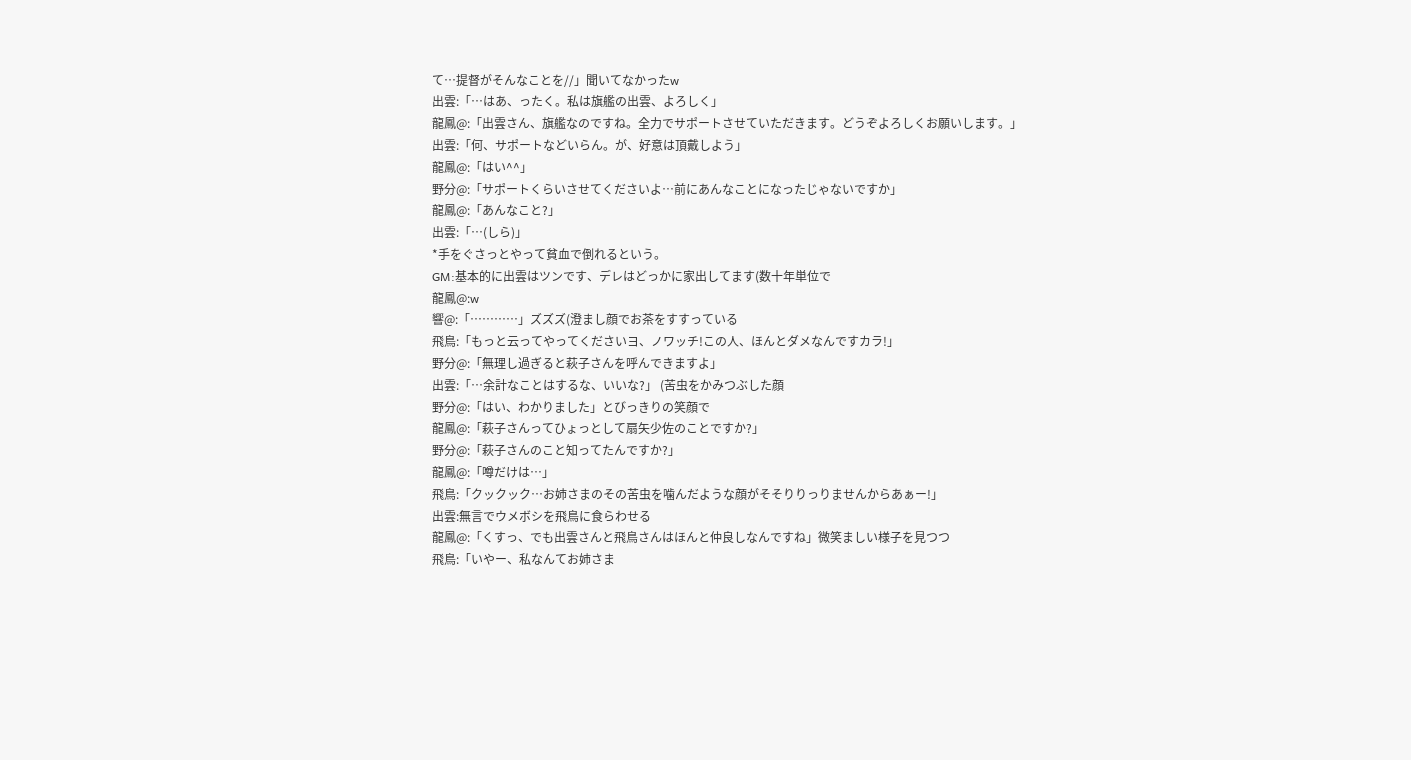て…提督がそんなことを//」聞いてなかったw
出雲:「…はあ、ったく。私は旗艦の出雲、よろしく」
龍鳳@:「出雲さん、旗艦なのですね。全力でサポートさせていただきます。どうぞよろしくお願いします。」
出雲:「何、サポートなどいらん。が、好意は頂戴しよう」
龍鳳@:「はい^^」
野分@:「サポートくらいさせてくださいよ…前にあんなことになったじゃないですか」
龍鳳@:「あんなこと?」
出雲:「…(しら)」
*手をぐさっとやって貧血で倒れるという。
GM:基本的に出雲はツンです、デレはどっかに家出してます(数十年単位で
龍鳳@:w
響@:「…………」ズズズ(澄まし顔でお茶をすすっている
飛鳥:「もっと云ってやってくださいヨ、ノワッチ!この人、ほんとダメなんですカラ!」
野分@:「無理し過ぎると萩子さんを呼んできますよ」
出雲:「…余計なことはするな、いいな?」 (苦虫をかみつぶした顔
野分@:「はい、わかりました」とびっきりの笑顔で
龍鳳@:「萩子さんってひょっとして扇矢少佐のことですか?」
野分@:「萩子さんのこと知ってたんですか?」
龍鳳@:「噂だけは…」
飛鳥:「クックック…お姉さまのその苦虫を噛んだような顔がそそりりっりませんからあぁー!」
出雲:無言でウメボシを飛鳥に食らわせる
龍鳳@:「くすっ、でも出雲さんと飛鳥さんはほんと仲良しなんですね」微笑ましい様子を見つつ
飛鳥:「いやー、私なんてお姉さま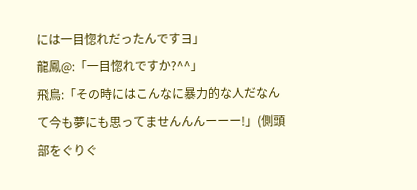には一目惚れだったんですヨ」
龍鳳@:「一目惚れですか?^^」
飛鳥:「その時にはこんなに暴力的な人だなんて今も夢にも思ってませんんんーーー!」(側頭部をぐりぐ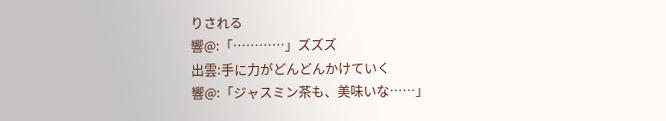りされる
響@:「…………」ズズズ
出雲:手に力がどんどんかけていく
響@:「ジャスミン茶も、美味いな……」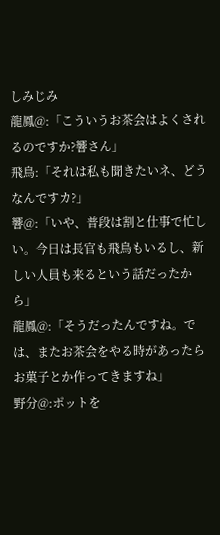しみじみ
龍鳳@:「こういうお茶会はよくされるのですか?響さん」
飛鳥:「それは私も聞きたいネ、どうなんですカ?」
響@:「いや、普段は割と仕事で忙しい。今日は長官も飛鳥もいるし、新しい人員も来るという話だったから」
龍鳳@:「そうだったんですね。では、またお茶会をやる時があったらお菓子とか作ってきますね」
野分@:ポットを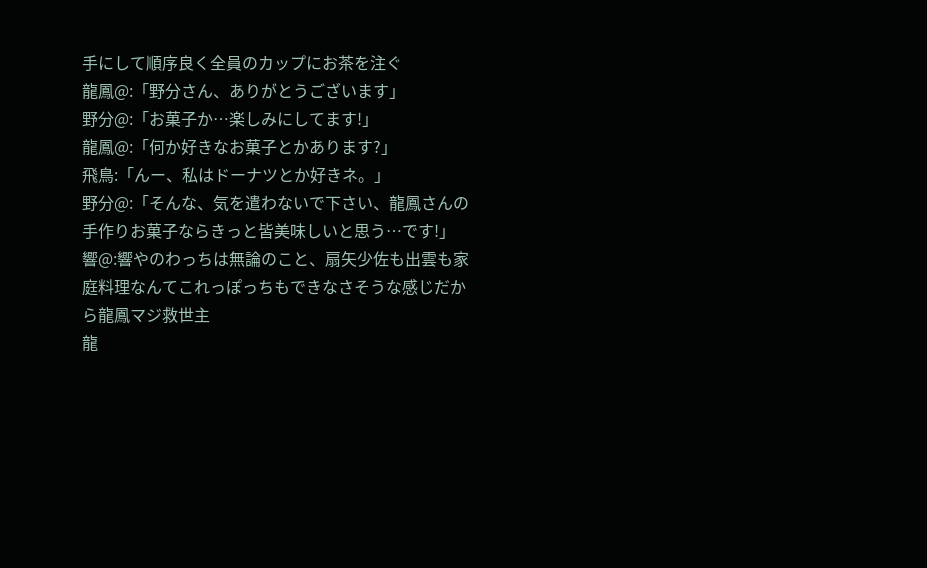手にして順序良く全員のカップにお茶を注ぐ
龍鳳@:「野分さん、ありがとうございます」
野分@:「お菓子か…楽しみにしてます!」
龍鳳@:「何か好きなお菓子とかあります?」
飛鳥:「んー、私はドーナツとか好きネ。」
野分@:「そんな、気を遣わないで下さい、龍鳳さんの手作りお菓子ならきっと皆美味しいと思う…です!」
響@:響やのわっちは無論のこと、扇矢少佐も出雲も家庭料理なんてこれっぽっちもできなさそうな感じだから龍鳳マジ救世主
龍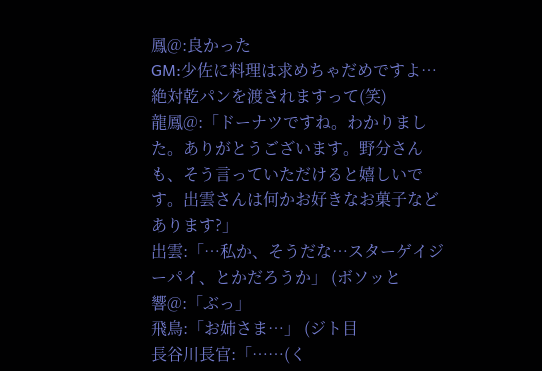鳳@:良かった
GM:少佐に料理は求めちゃだめですよ… 絶対乾パンを渡されますって(笑)
龍鳳@:「ドーナツですね。わかりました。ありがとうございます。野分さんも、そう言っていただけると嬉しいです。出雲さんは何かお好きなお菓子などあります?」
出雲:「…私か、そうだな…スターゲイジーパイ、とかだろうか」 (ボソッと
響@:「ぶっ」
飛鳥:「お姉さま…」 (ジト目
長谷川長官:「……(く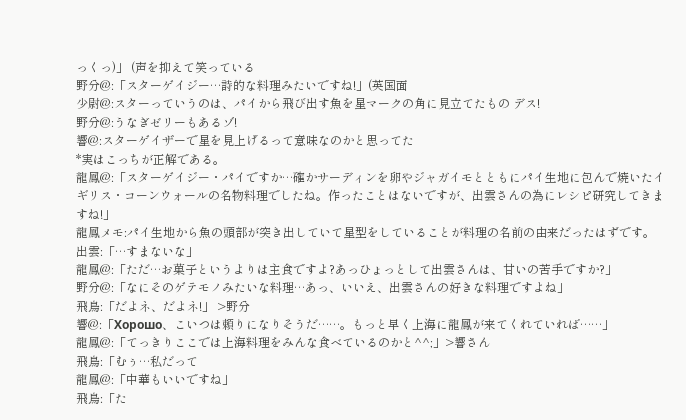っくっ)」 (声を抑えて笑っている
野分@:「スターゲイジー…詩的な料理みたいですね!」(英国面
少尉@:スターっていうのは、パイから飛び出す魚を星マークの角に見立てたもの デス!
野分@:うなぎゼリーもあるゾ!
響@:スターゲイザーで星を見上げるって意味なのかと思ってた
*実はこっちが正解である。
龍鳳@:「スターゲイジー・パイですか…確かサーディンを卵やジャガイモとともにパイ生地に包んで焼いたイギリス・コーンウォールの名物料理でしたね。作ったことはないですが、出雲さんの為にレシピ研究してきますね!」
龍鳳メモ:パイ生地から魚の頭部が突き出していて星型をしていることが料理の名前の由来だったはずです。
出雲:「…すまないな」
龍鳳@:「ただ…お菓子というよりは主食ですよ?あっひょっとして出雲さんは、甘いの苦手ですか?」
野分@:「なにそのゲテモノみたいな料理…あっ、いいえ、出雲さんの好きな料理ですよね」
飛鳥:「だよネ、だよネ!」 >野分
響@:「Хорошо、こいつは頼りになりそうだ……。もっと早く上海に龍鳳が来てくれていれば……」
龍鳳@:「てっきりここでは上海料理をみんな食べているのかと^^;」>響さん
飛鳥:「むぅ…私だって
龍鳳@:「中華もいいですね」
飛鳥:「た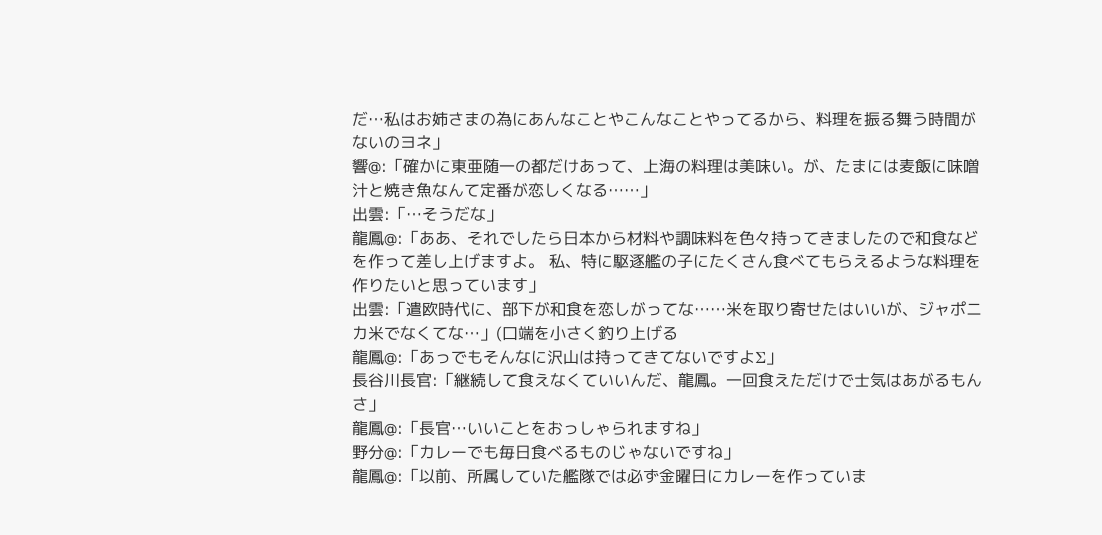だ…私はお姉さまの為にあんなことやこんなことやってるから、料理を振る舞う時間がないのヨネ」
響@:「確かに東亜随一の都だけあって、上海の料理は美味い。が、たまには麦飯に味噌汁と焼き魚なんて定番が恋しくなる……」
出雲:「…そうだな」
龍鳳@:「ああ、それでしたら日本から材料や調味料を色々持ってきましたので和食などを作って差し上げますよ。 私、特に駆逐艦の子にたくさん食べてもらえるような料理を作りたいと思っています」
出雲:「遣欧時代に、部下が和食を恋しがってな……米を取り寄せたはいいが、ジャポニカ米でなくてな…」(口端を小さく釣り上げる
龍鳳@:「あっでもそんなに沢山は持ってきてないですよΣ」
長谷川長官:「継続して食えなくていいんだ、龍鳳。一回食えただけで士気はあがるもんさ」
龍鳳@:「長官…いいことをおっしゃられますね」
野分@:「カレーでも毎日食べるものじゃないですね」
龍鳳@:「以前、所属していた艦隊では必ず金曜日にカレーを作っていま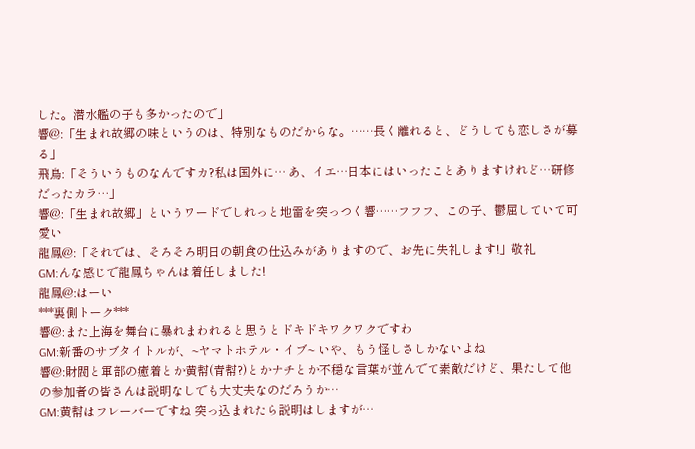した。潜水艦の子も多かったので」
響@:「生まれ故郷の味というのは、特別なものだからな。……長く離れると、どうしても恋しさが募る」
飛鳥:「そういうものなんですカ?私は国外に… あ、イエ…日本にはいったことありますけれど…研修だったカラ…」
響@:「生まれ故郷」というワードでしれっと地雷を突っつく響……フフフ、この子、鬱屈していて可愛い
龍鳳@:「それでは、そろそろ明日の朝食の仕込みがありますので、お先に失礼します!」敬礼
GM:んな感じで龍鳳ちゃんは着任しました!
龍鳳@:はーい
***裏側トーク***
響@:また上海を舞台に暴れまわれると思うとドキドキワクワクですわ
GM:新番のサブタイトルが、~ヤマトホテル・イブ~ いや、もう怪しさしかないよね
響@:財閥と軍部の癒着とか黄幇(青幇?)とかナチとか不穏な言葉が並んでて素敵だけど、果たして他の参加者の皆さんは説明なしでも大丈夫なのだろうか…
GM:黄幇はフレーバーですね 突っ込まれたら説明はしますが…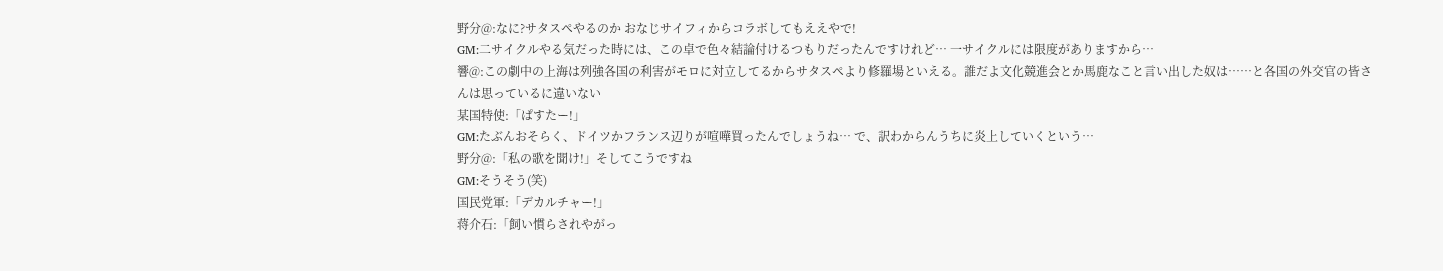野分@:なに?サタスペやるのか おなじサイフィからコラボしてもええやで!
GM:二サイクルやる気だった時には、この卓で色々結論付けるつもりだったんですけれど… 一サイクルには限度がありますから…
響@:この劇中の上海は列強各国の利害がモロに対立してるからサタスペより修羅場といえる。誰だよ文化競進会とか馬鹿なこと言い出した奴は……と各国の外交官の皆さんは思っているに違いない
某国特使:「ぱすたー!」
GM:たぶんおそらく、ドイツかフランス辺りが喧嘩買ったんでしょうね… で、訳わからんうちに炎上していくという…
野分@:「私の歌を聞け!」そしてこうですね
GM:そうそう(笑)
国民党軍:「デカルチャー!」
蒋介石:「飼い慣らされやがっ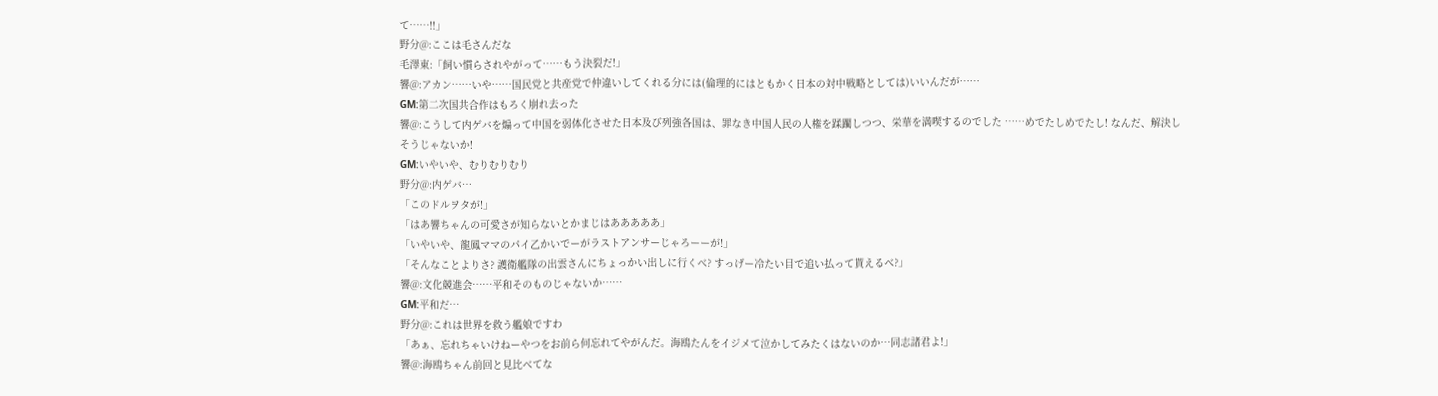て……!!」
野分@:ここは毛さんだな
毛澤東:「飼い慣らされやがって……もう決裂だ!」
響@:アカン……いや……国民党と共産党で仲違いしてくれる分には(倫理的にはともかく日本の対中戦略としては)いいんだが……
GM:第二次国共合作はもろく崩れ去った
響@:こうして内ゲバを煽って中国を弱体化させた日本及び列強各国は、罪なき中国人民の人権を蹂躙しつつ、栄華を満喫するのでした ……めでたしめでたし! なんだ、解決しそうじゃないか!
GM:いやいや、むりむりむり
野分@:内ゲバ…
「このドルヲタが!」
「はあ響ちゃんの可愛さが知らないとかまじはあああああ」
「いやいや、龍鳳ママのパイ乙かいでーがラストアンサーじゃろーーが!」
「そんなことよりさ? 護衛艦隊の出雲さんにちょっかい出しに行くべ? すっげー冷たい目で追い払って貰えるべ?」
響@:文化競進会……平和そのものじゃないか……
GM:平和だ…
野分@:これは世界を救う艦娘ですわ
「あぁ、忘れちゃいけねーやつをお前ら何忘れてやがんだ。海鴎たんをイジメて泣かしてみたくはないのか…同志諸君よ!」
響@:海鴎ちゃん前回と見比べてな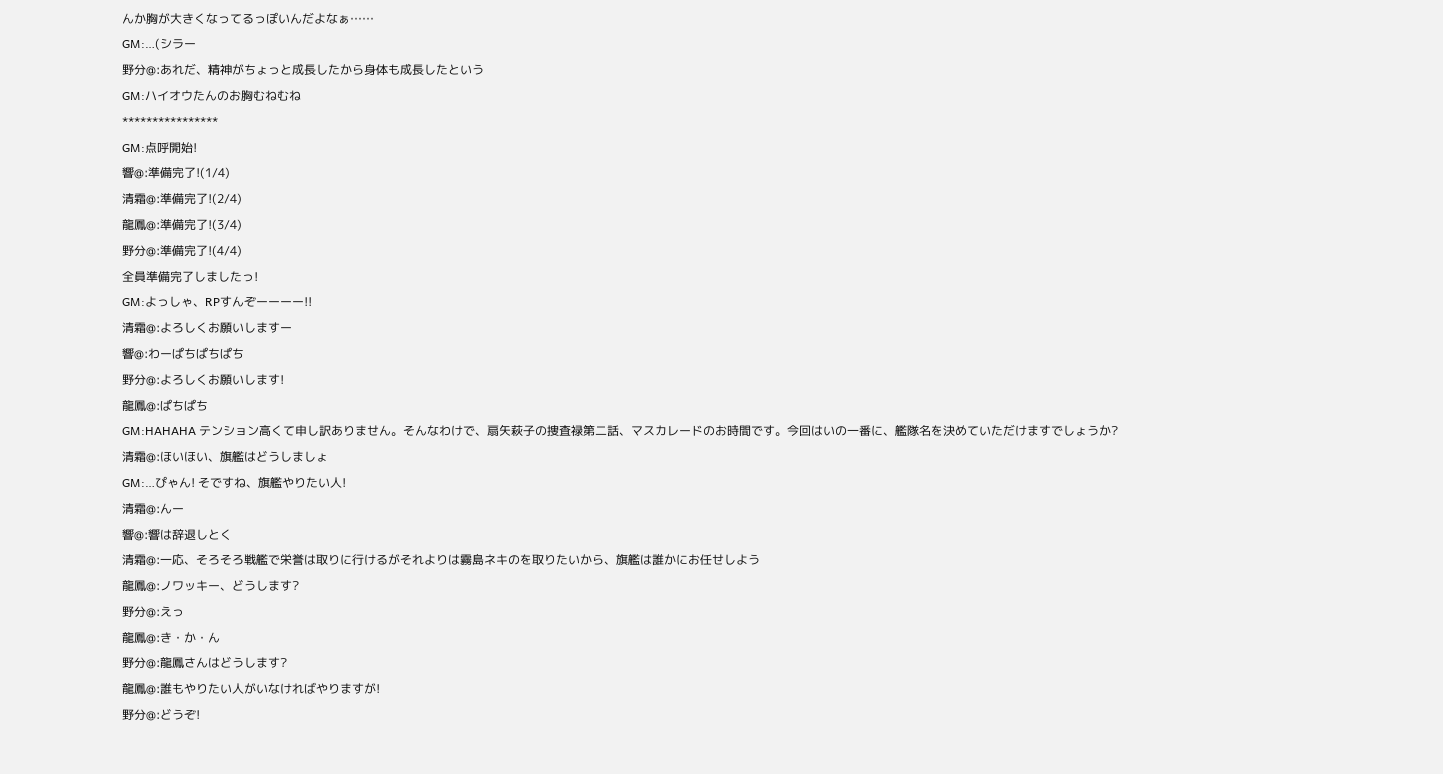んか胸が大きくなってるっぽいんだよなぁ……
GM:…(シラー
野分@:あれだ、精神がちょっと成長したから身体も成長したという
GM:ハイオウたんのお胸むねむね
****************
GM:点呼開始!
響@:準備完了!(1/4)
清霜@:準備完了!(2/4)
龍鳳@:準備完了!(3/4)
野分@:準備完了!(4/4)
全員準備完了しましたっ!
GM:よっしゃ、RPすんぞーーーー!!
清霜@:よろしくお願いしますー
響@:わーぱちぱちぱち
野分@:よろしくお願いします!
龍鳳@:ぱちぱち
GM:HAHAHA テンション高くて申し訳ありません。そんなわけで、扇矢萩子の捜査禄第二話、マスカレードのお時間です。今回はいの一番に、艦隊名を決めていただけますでしょうか?
清霜@:ほいほい、旗艦はどうしましょ
GM:…ぴゃん! そですね、旗艦やりたい人!
清霜@:んー
響@:響は辞退しとく
清霜@:一応、そろそろ戦艦で栄誉は取りに行けるがそれよりは霧島ネキのを取りたいから、旗艦は誰かにお任せしよう
龍鳳@:ノワッキー、どうします?
野分@:えっ
龍鳳@:き・か・ん
野分@:龍鳳さんはどうします?
龍鳳@:誰もやりたい人がいなければやりますが!
野分@:どうぞ!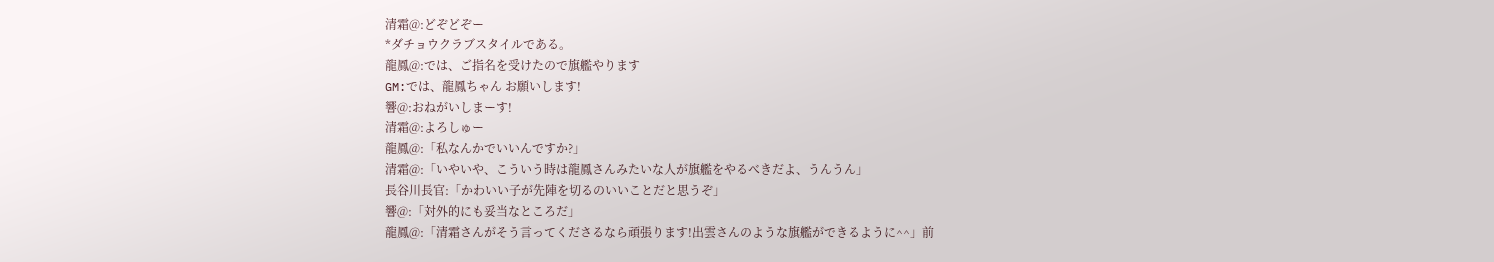清霜@:どぞどぞー
*ダチョウクラブスタイルである。
龍鳳@:では、ご指名を受けたので旗艦やります
GM:では、龍鳳ちゃん お願いします!
響@:おねがいしまーす!
清霜@:よろしゅー
龍鳳@:「私なんかでいいんですか?」
清霜@:「いやいや、こういう時は龍鳳さんみたいな人が旗艦をやるべきだよ、うんうん」
長谷川長官:「かわいい子が先陣を切るのいいことだと思うぞ」
響@:「対外的にも妥当なところだ」
龍鳳@:「清霜さんがそう言ってくださるなら頑張ります!出雲さんのような旗艦ができるように^^」前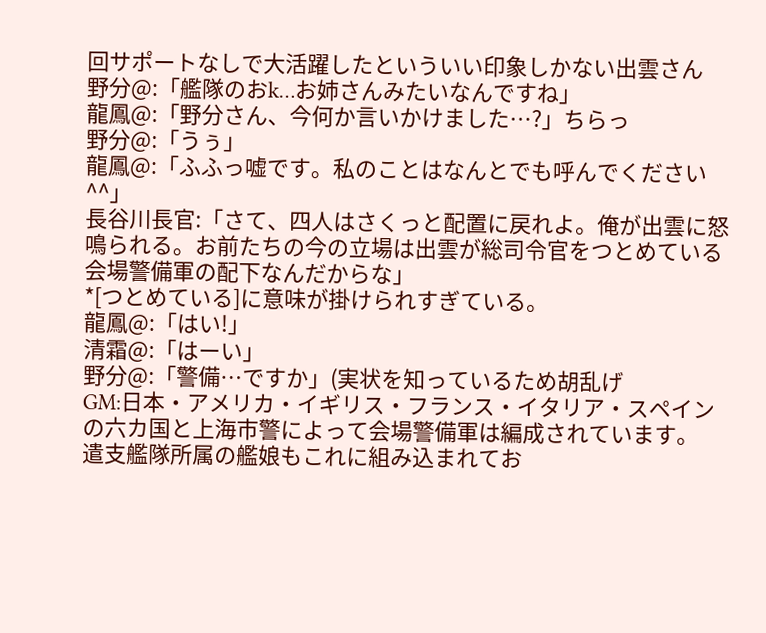回サポートなしで大活躍したといういい印象しかない出雲さん
野分@:「艦隊のおk…お姉さんみたいなんですね」
龍鳳@:「野分さん、今何か言いかけました…?」ちらっ
野分@:「うぅ」
龍鳳@:「ふふっ嘘です。私のことはなんとでも呼んでください^^」
長谷川長官:「さて、四人はさくっと配置に戻れよ。俺が出雲に怒鳴られる。お前たちの今の立場は出雲が総司令官をつとめている会場警備軍の配下なんだからな」
*[つとめている]に意味が掛けられすぎている。
龍鳳@:「はい!」
清霜@:「はーい」
野分@:「警備…ですか」(実状を知っているため胡乱げ
GM:日本・アメリカ・イギリス・フランス・イタリア・スペインの六カ国と上海市警によって会場警備軍は編成されています。
遣支艦隊所属の艦娘もこれに組み込まれてお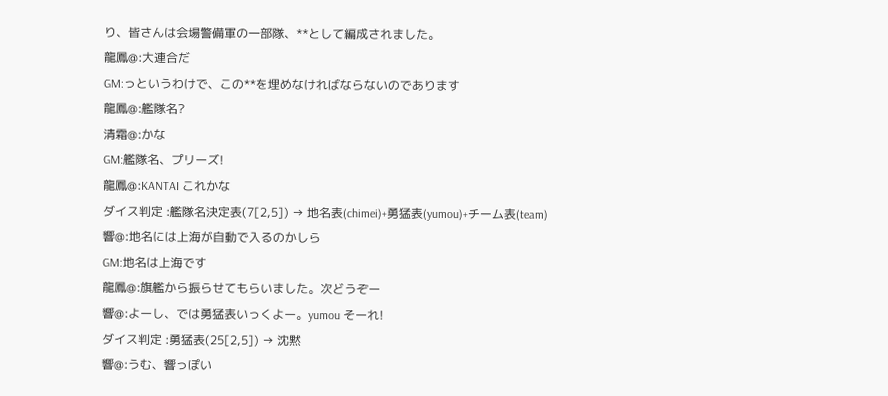り、皆さんは会場警備軍の一部隊、**として編成されました。
龍鳳@:大連合だ
GM:っというわけで、この**を埋めなければならないのであります
龍鳳@:艦隊名?
清霜@:かな
GM:艦隊名、プリーズ!
龍鳳@:KANTAI これかな
ダイス判定 :艦隊名決定表(7[2,5]) → 地名表(chimei)+勇猛表(yumou)+チーム表(team)
響@:地名には上海が自動で入るのかしら
GM:地名は上海です
龍鳳@:旗艦から振らせてもらいました。次どうぞー
響@:よーし、では勇猛表いっくよー。yumou そーれ!
ダイス判定 :勇猛表(25[2,5]) → 沈黙
響@:うむ、響っぽい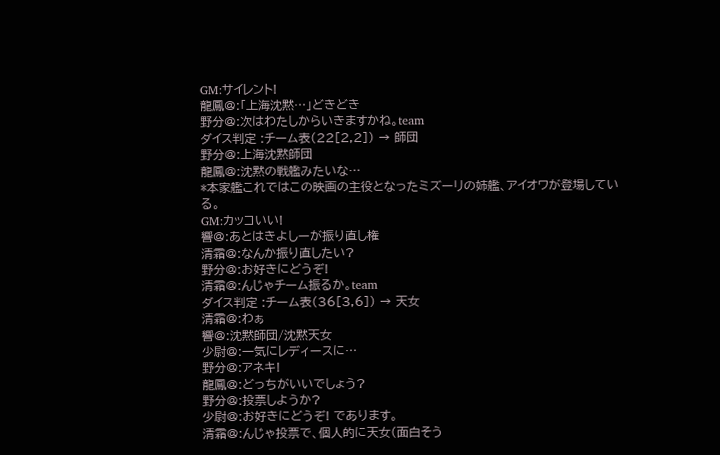GM:サイレント!
龍鳳@:「上海沈黙…」どきどき
野分@:次はわたしからいきますかね。team
ダイス判定 :チーム表(22[2,2]) → 師団
野分@:上海沈黙師団
龍鳳@:沈黙の戦艦みたいな…
*本家艦これではこの映画の主役となったミズーリの姉艦、アイオワが登場している。
GM:カッコいい!
響@:あとはきよしーが振り直し権
清霜@:なんか振り直したい?
野分@:お好きにどうぞ!
清霜@:んじゃチーム振るか。team
ダイス判定 :チーム表(36[3,6]) → 天女
清霜@:わぁ
響@:沈黙師団/沈黙天女
少尉@:一気にレディースに…
野分@:アネキ!
龍鳳@:どっちがいいでしょう?
野分@:投票しようか?
少尉@:お好きにどうぞ! であります。
清霜@:んじゃ投票で、個人的に天女(面白そう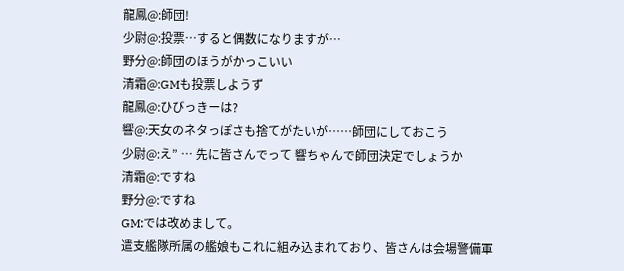龍鳳@:師団!
少尉@:投票…すると偶数になりますが…
野分@:師団のほうがかっこいい
清霜@:GMも投票しようず
龍鳳@:ひびっきーは?
響@:天女のネタっぽさも捨てがたいが……師団にしておこう
少尉@:え” … 先に皆さんでって 響ちゃんで師団決定でしょうか
清霜@:ですね
野分@:ですね
GM:では改めまして。
遣支艦隊所属の艦娘もこれに組み込まれており、皆さんは会場警備軍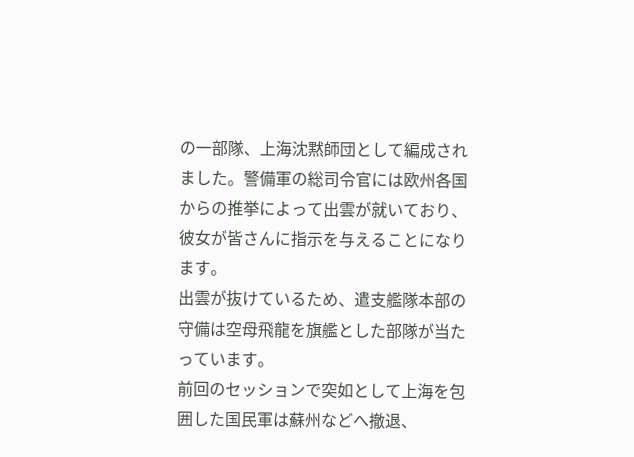の一部隊、上海沈黙師団として編成されました。警備軍の総司令官には欧州各国からの推挙によって出雲が就いており、彼女が皆さんに指示を与えることになります。
出雲が抜けているため、遣支艦隊本部の守備は空母飛龍を旗艦とした部隊が当たっています。
前回のセッションで突如として上海を包囲した国民軍は蘇州などへ撤退、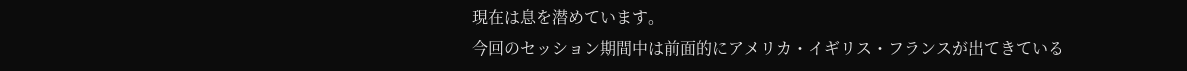現在は息を潜めています。
今回のセッション期間中は前面的にアメリカ・イギリス・フランスが出てきている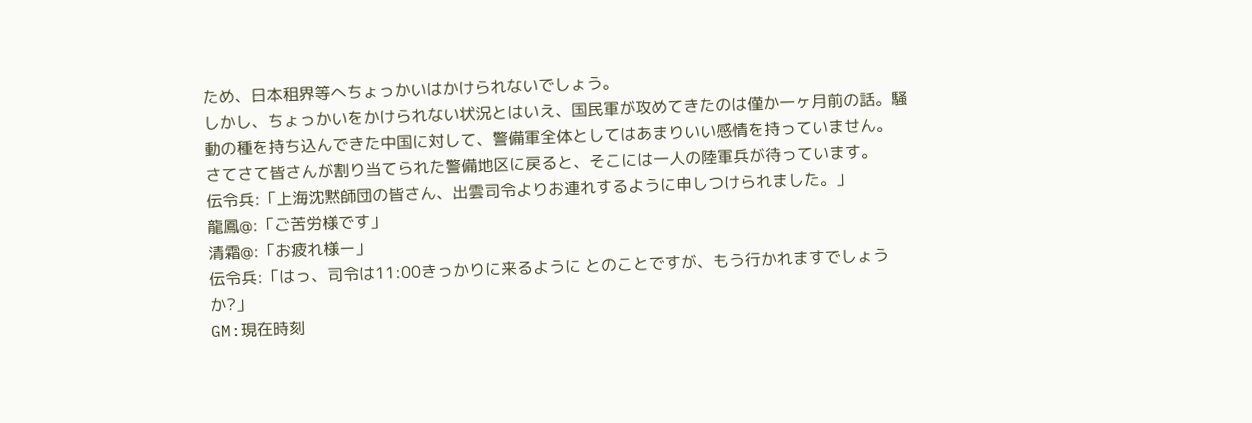ため、日本租界等へちょっかいはかけられないでしょう。
しかし、ちょっかいをかけられない状況とはいえ、国民軍が攻めてきたのは僅か一ヶ月前の話。騒動の種を持ち込んできた中国に対して、警備軍全体としてはあまりいい感情を持っていません。
さてさて皆さんが割り当てられた警備地区に戻ると、そこには一人の陸軍兵が待っています。
伝令兵:「上海沈黙師団の皆さん、出雲司令よりお連れするように申しつけられました。」
龍鳳@:「ご苦労様です」
清霜@:「お疲れ様ー」
伝令兵:「はっ、司令は11:00きっかりに来るように とのことですが、もう行かれますでしょうか?」
GM:現在時刻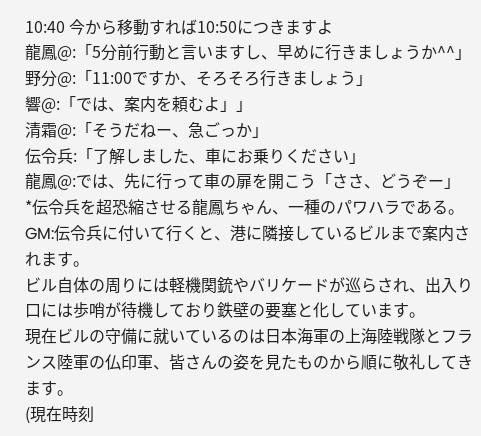10:40 今から移動すれば10:50につきますよ
龍鳳@:「5分前行動と言いますし、早めに行きましょうか^^」
野分@:「11:00ですか、そろそろ行きましょう」
響@:「では、案内を頼むよ」」
清霜@:「そうだねー、急ごっか」
伝令兵:「了解しました、車にお乗りください」
龍鳳@:では、先に行って車の扉を開こう「ささ、どうぞー」
*伝令兵を超恐縮させる龍鳳ちゃん、一種のパワハラである。
GM:伝令兵に付いて行くと、港に隣接しているビルまで案内されます。
ビル自体の周りには軽機関銃やバリケードが巡らされ、出入り口には歩哨が待機しており鉄壁の要塞と化しています。
現在ビルの守備に就いているのは日本海軍の上海陸戦隊とフランス陸軍の仏印軍、皆さんの姿を見たものから順に敬礼してきます。
(現在時刻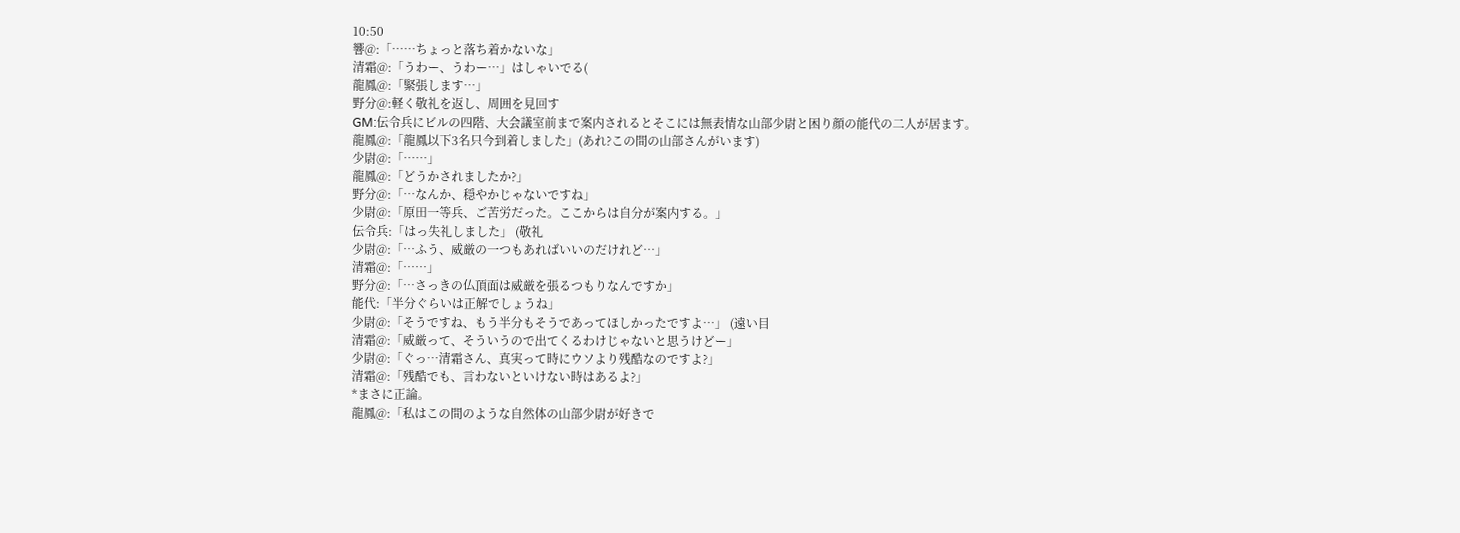10:50
響@:「……ちょっと落ち着かないな」
清霜@:「うわー、うわー…」はしゃいでる(
龍鳳@:「緊張します…」
野分@:軽く敬礼を返し、周囲を見回す
GM:伝令兵にビルの四階、大会議室前まで案内されるとそこには無表情な山部少尉と困り顔の能代の二人が居ます。
龍鳳@:「龍鳳以下3名只今到着しました」(あれ?この間の山部さんがいます)
少尉@:「……」
龍鳳@:「どうかされましたか?」
野分@:「…なんか、穏やかじゃないですね」
少尉@:「原田一等兵、ご苦労だった。ここからは自分が案内する。」
伝令兵:「はっ失礼しました」 (敬礼
少尉@:「…ふう、威厳の一つもあればいいのだけれど…」
清霜@:「……」
野分@:「…さっきの仏頂面は威厳を張るつもりなんですか」
能代:「半分ぐらいは正解でしょうね」
少尉@:「そうですね、もう半分もそうであってほしかったですよ…」 (遠い目
清霜@:「威厳って、そういうので出てくるわけじゃないと思うけどー」
少尉@:「ぐっ…清霜さん、真実って時にウソより残酷なのですよ?」
清霜@:「残酷でも、言わないといけない時はあるよ?」
*まさに正論。
龍鳳@:「私はこの間のような自然体の山部少尉が好きで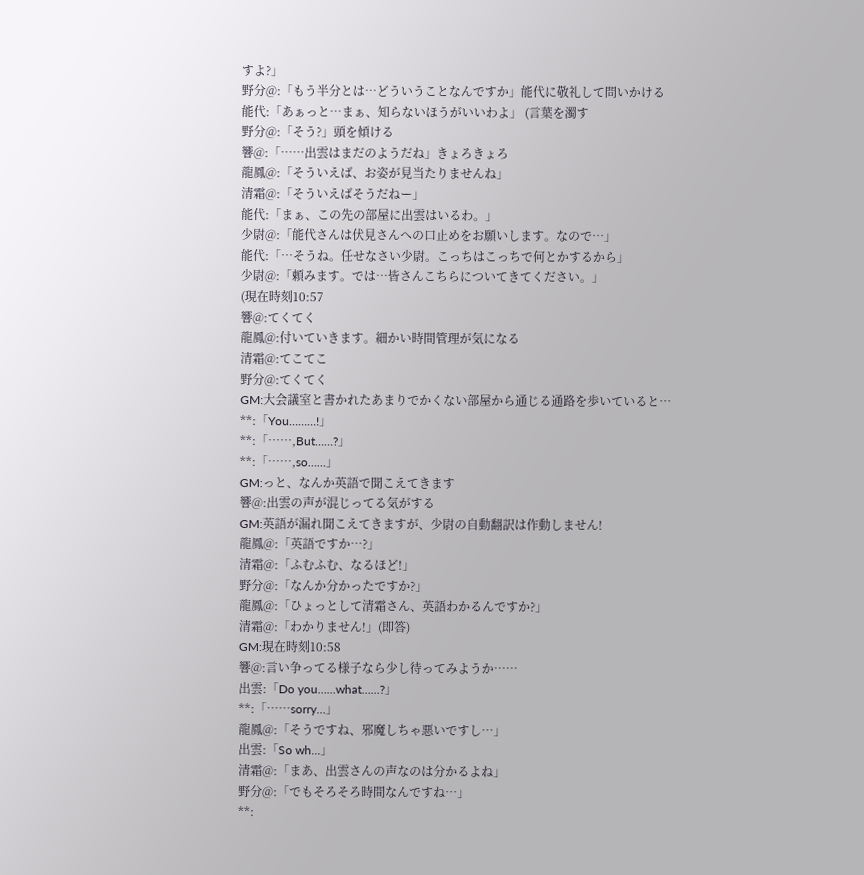すよ?」
野分@:「もう半分とは…どういうことなんですか」能代に敬礼して問いかける
能代:「あぁっと…まぁ、知らないほうがいいわよ」 (言葉を濁す
野分@:「そう?」頭を傾ける
響@:「……出雲はまだのようだね」きょろきょろ
龍鳳@:「そういえば、お姿が見当たりませんね」
清霜@:「そういえばそうだねー」
能代:「まぁ、この先の部屋に出雲はいるわ。」
少尉@:「能代さんは伏見さんへの口止めをお願いします。なので…」
能代:「…そうね。任せなさい少尉。こっちはこっちで何とかするから」
少尉@:「頼みます。では…皆さんこちらについてきてください。」
(現在時刻10:57
響@:てくてく
龍鳳@:付いていきます。細かい時間管理が気になる
清霜@:てこてこ
野分@:てくてく
GM:大会議室と書かれたあまりでかくない部屋から通じる通路を歩いていると…
**:「You………!」
**:「……,But……?」
**:「……,so……」
GM:っと、なんか英語で聞こえてきます
響@:出雲の声が混じってる気がする
GM:英語が漏れ聞こえてきますが、少尉の自動翻訳は作動しません!
龍鳳@:「英語ですか…?」
清霜@:「ふむふむ、なるほど!」
野分@:「なんか分かったですか?」
龍鳳@:「ひょっとして清霜さん、英語わかるんですか?」
清霜@:「わかりません!」(即答)
GM:現在時刻10:58
響@:言い争ってる様子なら少し待ってみようか……
出雲:「Do you……what……?」
**:「……sorry…」
龍鳳@:「そうですね、邪魔しちゃ悪いですし…」
出雲:「So wh…」
清霜@:「まあ、出雲さんの声なのは分かるよね」
野分@:「でもそろそろ時間なんですね…」
**: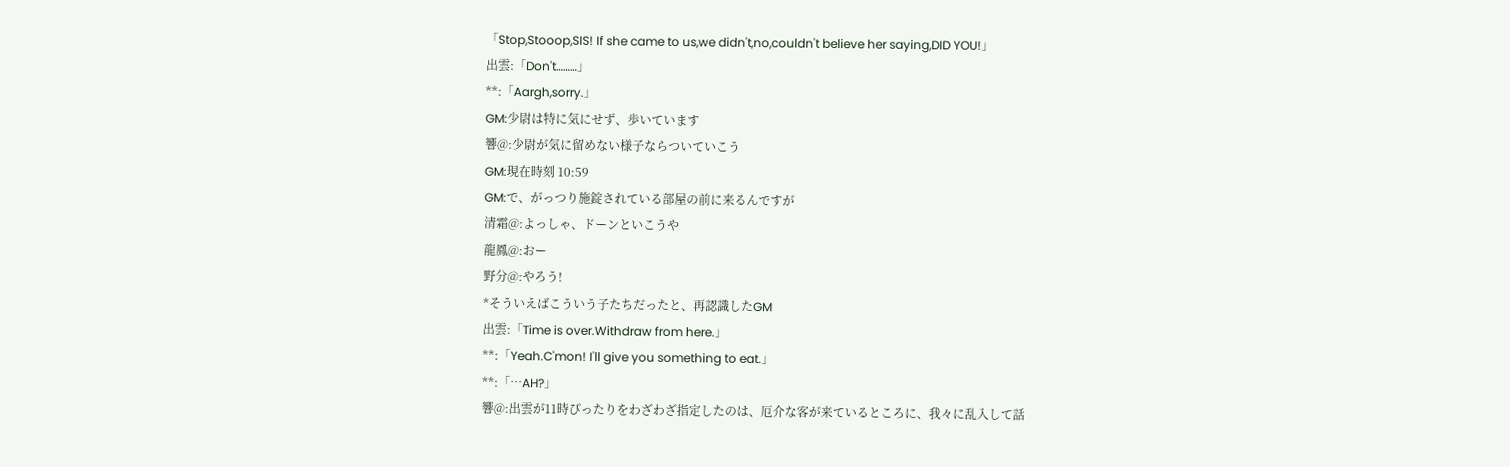「Stop,Stooop,SIS! If she came to us,we didn't,no,couldn't believe her saying,DID YOU!」
出雲:「Don't………」
**:「Aargh,sorry.」
GM:少尉は特に気にせず、歩いています
響@:少尉が気に留めない様子ならついていこう
GM:現在時刻 10:59
GM:で、がっつり施錠されている部屋の前に来るんですが
清霜@:よっしゃ、ドーンといこうや
龍鳳@:おー
野分@:やろう!
*そういえばこういう子たちだったと、再認識したGM
出雲:「Time is over.Withdraw from here.」
**:「Yeah.C'mon! I'll give you something to eat.」
**:「…AH?」
響@:出雲が11時ぴったりをわざわざ指定したのは、厄介な客が来ているところに、我々に乱入して話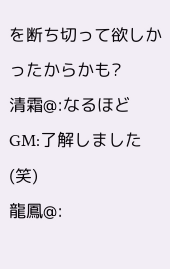を断ち切って欲しかったからかも?
清霜@:なるほど
GM:了解しました(笑)
龍鳳@: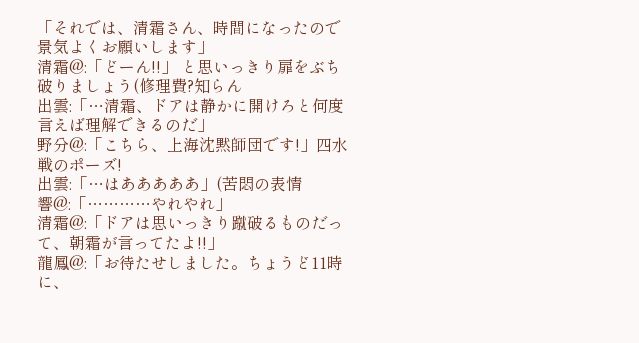「それでは、清霜さん、時間になったので景気よくお願いします」
清霜@:「どーん!!」 と思いっきり扉をぶち破りましょう(修理費?知らん
出雲:「…清霜、ドアは静かに開けろと何度言えば理解できるのだ」
野分@:「こちら、上海沈黙師団です!」四水戦のポーズ!
出雲:「…はあああああ」(苦悶の表情
響@:「…………やれやれ」
清霜@:「ドアは思いっきり蹴破るものだって、朝霜が言ってたよ!!」
龍鳳@:「お待たせしました。ちょうど11時に、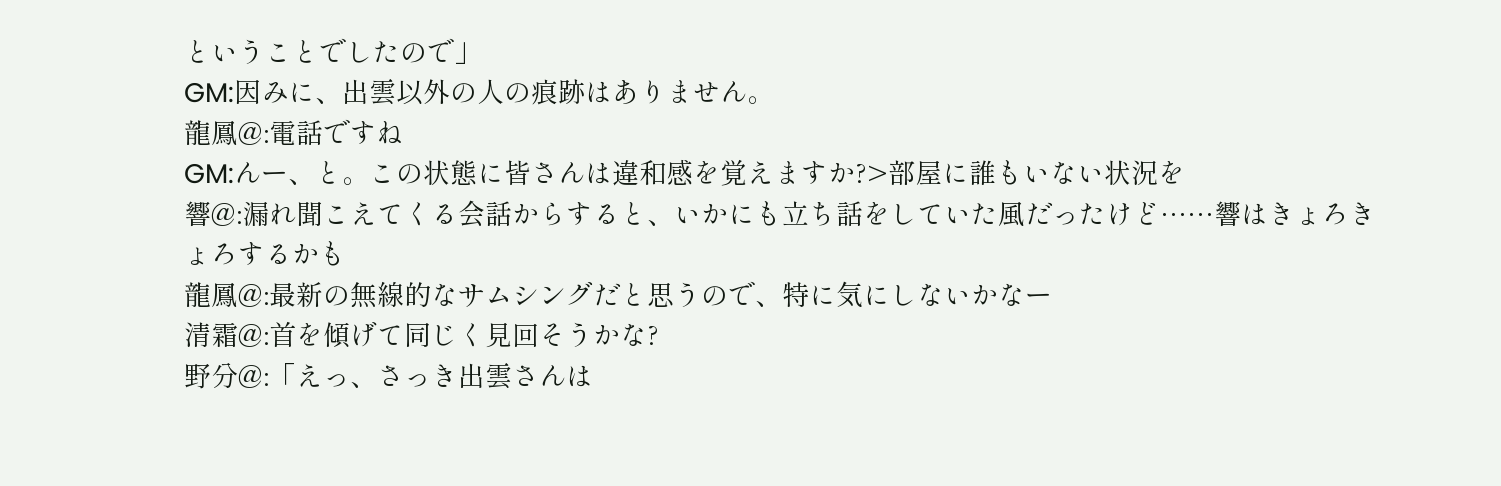ということでしたので」
GM:因みに、出雲以外の人の痕跡はありません。
龍鳳@:電話ですね
GM:んー、と。この状態に皆さんは違和感を覚えますか?>部屋に誰もいない状況を
響@:漏れ聞こえてくる会話からすると、いかにも立ち話をしていた風だったけど……響はきょろきょろするかも
龍鳳@:最新の無線的なサムシングだと思うので、特に気にしないかなー
清霜@:首を傾げて同じく見回そうかな?
野分@:「えっ、さっき出雲さんは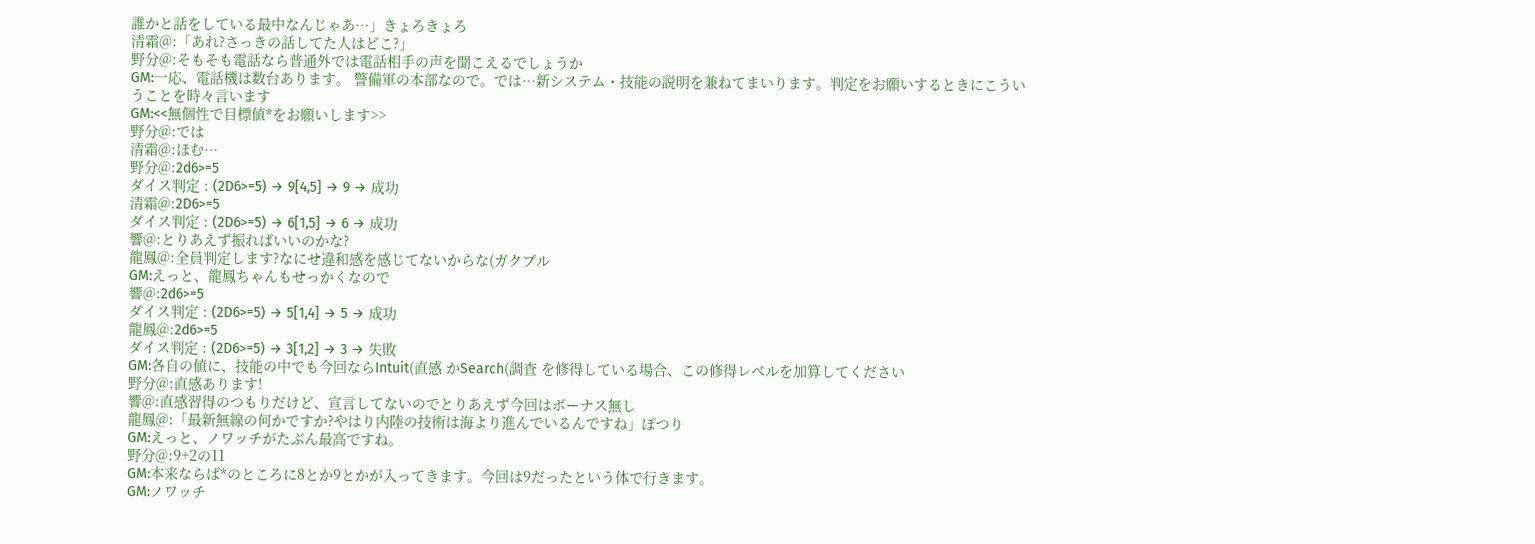誰かと話をしている最中なんじゃあ…」きょろきょろ
清霜@:「あれ?さっきの話してた人はどこ?」
野分@:そもそも電話なら普通外では電話相手の声を聞こえるでしょうか
GM:一応、電話機は数台あります。 警備軍の本部なので。では…新システム・技能の説明を兼ねてまいります。判定をお願いするときにこういうことを時々言います
GM:<<無個性で目標値*をお願いします>>
野分@:では
清霜@:ほむ…
野分@:2d6>=5
ダイス判定 : (2D6>=5) → 9[4,5] → 9 → 成功
清霜@:2D6>=5
ダイス判定 : (2D6>=5) → 6[1,5] → 6 → 成功
響@:とりあえず振ればいいのかな?
龍鳳@:全員判定します?なにせ違和感を感じてないからな(ガクブル
GM:えっと、龍鳳ちゃんもせっかくなので
響@:2d6>=5
ダイス判定 : (2D6>=5) → 5[1,4] → 5 → 成功
龍鳳@:2d6>=5
ダイス判定 : (2D6>=5) → 3[1,2] → 3 → 失敗
GM:各自の値に、技能の中でも今回ならIntuit(直感 かSearch(調査 を修得している場合、この修得レベルを加算してください
野分@:直感あります!
響@:直感習得のつもりだけど、宣言してないのでとりあえず今回はボーナス無し
龍鳳@:「最新無線の何かですか?やはり内陸の技術は海より進んでいるんですね」ぽつり
GM:えっと、ノワッチがたぶん最高ですね。
野分@:9+2の11
GM:本来ならば*のところに8とか9とかが入ってきます。今回は9だったという体で行きます。
GM:ノワッチ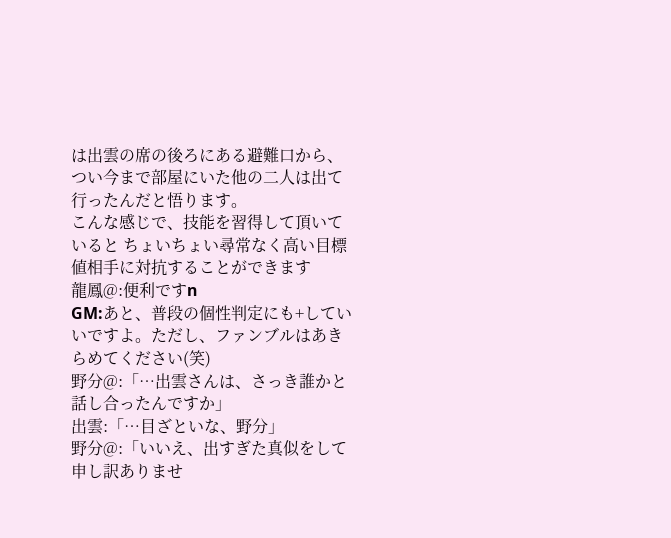は出雲の席の後ろにある避難口から、つい今まで部屋にいた他の二人は出て行ったんだと悟ります。
こんな感じで、技能を習得して頂いていると ちょいちょい尋常なく高い目標値相手に対抗することができます
龍鳳@:便利ですn
GM:あと、普段の個性判定にも+していいですよ。ただし、ファンブルはあきらめてください(笑)
野分@:「…出雲さんは、さっき誰かと話し合ったんですか」
出雲:「…目ざといな、野分」
野分@:「いいえ、出すぎた真似をして申し訳ありませ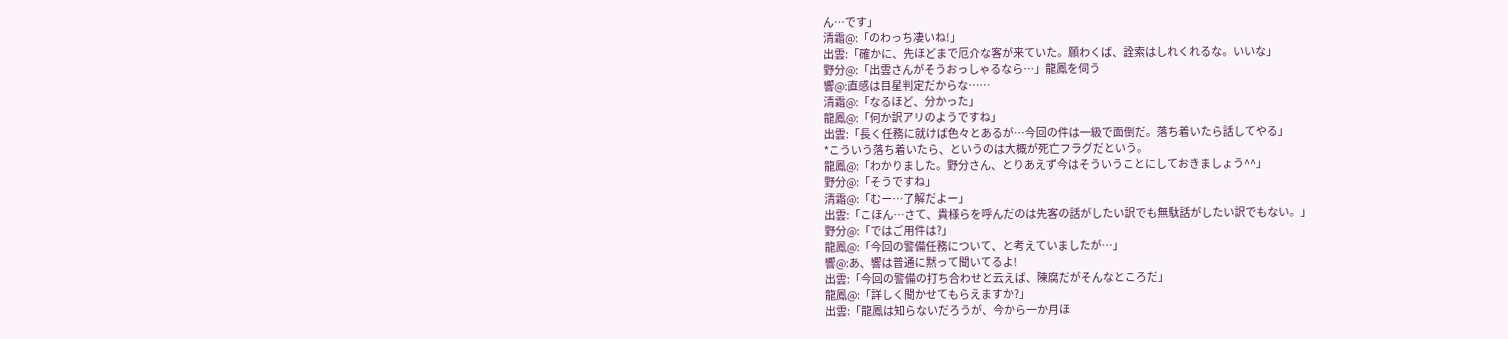ん…です」
清霜@:「のわっち凄いね!」
出雲:「確かに、先ほどまで厄介な客が来ていた。願わくば、詮索はしれくれるな。いいな」
野分@:「出雲さんがそうおっしゃるなら…」龍鳳を伺う
響@:直感は目星判定だからな……
清霜@:「なるほど、分かった」
龍鳳@:「何か訳アリのようですね」
出雲:「長く任務に就けば色々とあるが…今回の件は一級で面倒だ。落ち着いたら話してやる」
*こういう落ち着いたら、というのは大概が死亡フラグだという。
龍鳳@:「わかりました。野分さん、とりあえず今はそういうことにしておきましょう^^」
野分@:「そうですね」
清霜@:「むー…了解だよー」
出雲:「こほん…さて、貴様らを呼んだのは先客の話がしたい訳でも無駄話がしたい訳でもない。」
野分@:「ではご用件は?」
龍鳳@:「今回の警備任務について、と考えていましたが…」
響@:あ、響は普通に黙って聞いてるよ!
出雲:「今回の警備の打ち合わせと云えば、陳腐だがそんなところだ」
龍鳳@:「詳しく聞かせてもらえますか?」
出雲:「龍鳳は知らないだろうが、今から一か月ほ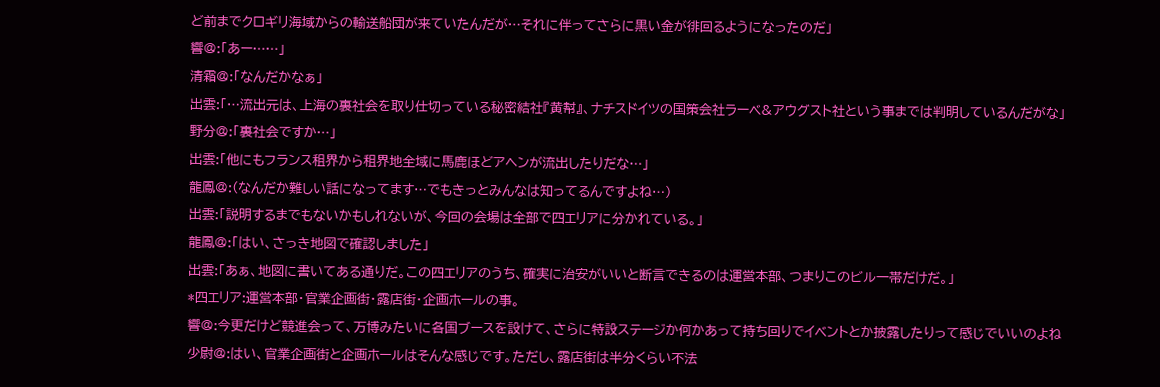ど前までクロギリ海域からの輸送船団が来ていたんだが…それに伴ってさらに黒い金が徘回るようになったのだ」
響@:「あー……」
清霜@:「なんだかなぁ」
出雲:「…流出元は、上海の裏社会を取り仕切っている秘密結社『黄幇』、ナチスドイツの国策会社ラーベ&アウグスト社という事までは判明しているんだがな」
野分@:「裏社会ですか…」
出雲:「他にもフランス租界から租界地全域に馬鹿ほどアヘンが流出したりだな…」
龍鳳@:(なんだか難しい話になってます…でもきっとみんなは知ってるんですよね…)
出雲:「説明するまでもないかもしれないが、今回の会場は全部で四エリアに分かれている。」
龍鳳@:「はい、さっき地図で確認しました」
出雲:「あぁ、地図に書いてある通りだ。この四エリアのうち、確実に治安がいいと断言できるのは運営本部、つまりこのビル一帯だけだ。」
*四エリア:運営本部・官業企画街・露店街・企画ホールの事。
響@:今更だけど競進会って、万博みたいに各国ブースを設けて、さらに特設ステージか何かあって持ち回りでイベントとか披露したりって感じでいいのよね
少尉@:はい、官業企画街と企画ホールはそんな感じです。ただし、露店街は半分くらい不法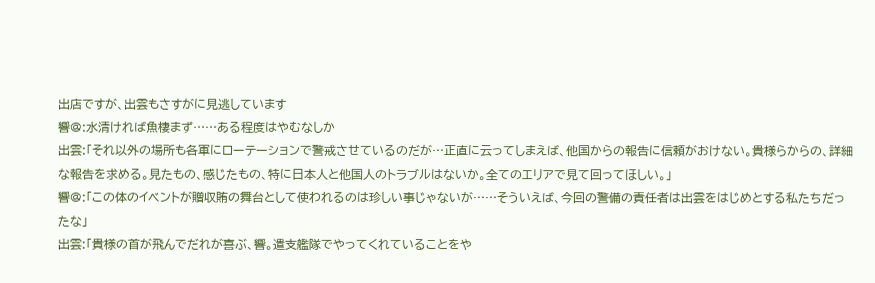出店ですが、出雲もさすがに見逃しています
響@:水清ければ魚棲まず……ある程度はやむなしか
出雲:「それ以外の場所も各軍にローテーションで警戒させているのだが…正直に云ってしまえば、他国からの報告に信頼がおけない。貴様らからの、詳細な報告を求める。見たもの、感じたもの、特に日本人と他国人のトラブルはないか。全てのエリアで見て回ってほしい。」
響@:「この体のイベントが贈収賄の舞台として使われるのは珍しい事じゃないが……そういえば、今回の警備の責任者は出雲をはじめとする私たちだったな」
出雲:「貴様の首が飛んでだれが喜ぶ、響。遣支艦隊でやってくれていることをや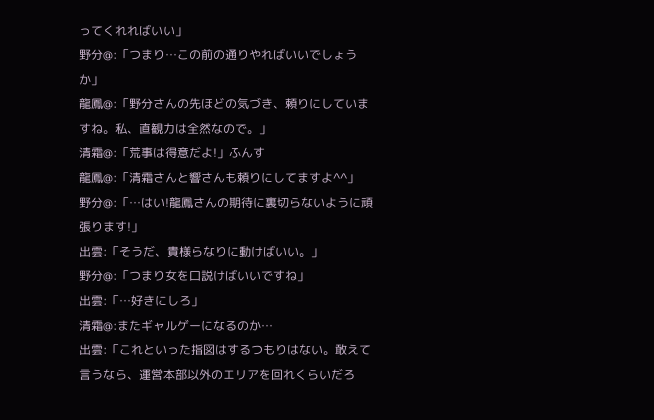ってくれればいい」
野分@:「つまり…この前の通りやればいいでしょうか」
龍鳳@:「野分さんの先ほどの気づき、頼りにしていますね。私、直観力は全然なので。」
清霜@:「荒事は得意だよ!」ふんす
龍鳳@:「清霜さんと響さんも頼りにしてますよ^^」
野分@:「…はい!龍鳳さんの期待に裏切らないように頑張ります!」
出雲:「そうだ、貴様らなりに動けばいい。」
野分@:「つまり女を口説けばいいですね」
出雲:「…好きにしろ」
清霜@:またギャルゲーになるのか…
出雲:「これといった指図はするつもりはない。敢えて言うなら、運営本部以外のエリアを回れくらいだろ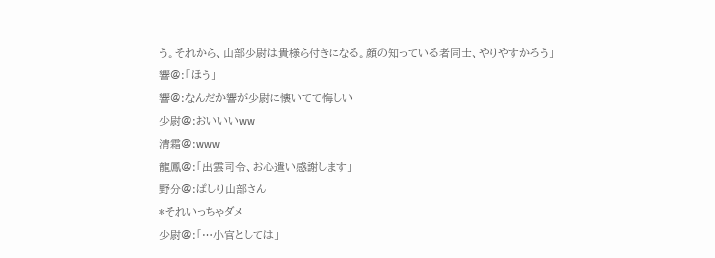う。それから、山部少尉は貴様ら付きになる。顔の知っている者同士、やりやすかろう」
響@:「ほう」
響@:なんだか響が少尉に懐いてて悔しい
少尉@:おいいいww
清霜@:www
龍鳳@:「出雲司令、お心遣い感謝します」
野分@:ぱしり山部さん
*それいっちゃダメ
少尉@:「…小官としては」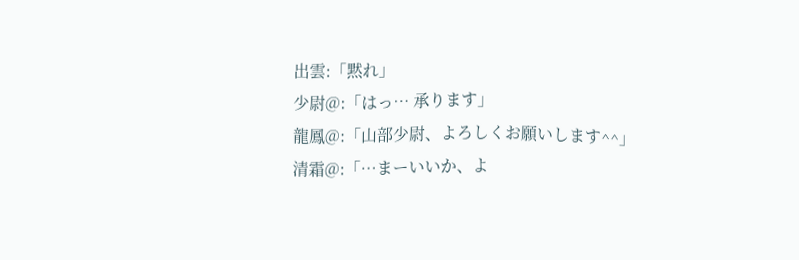出雲:「黙れ」
少尉@:「はっ… 承ります」
龍鳳@:「山部少尉、よろしくお願いします^^」
清霜@:「…まーいいか、よ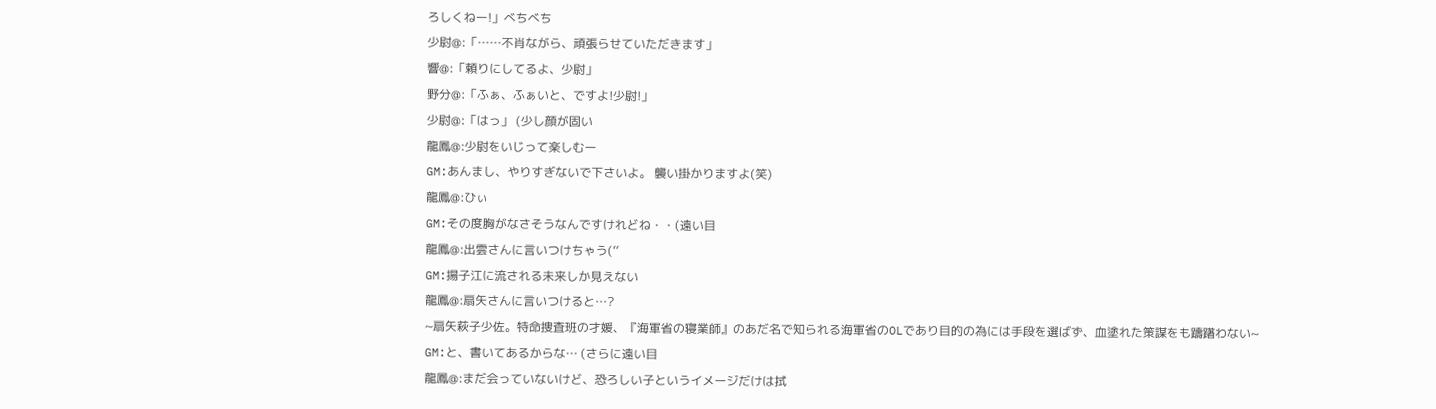ろしくねー!」べちべち
少尉@:「……不肖ながら、頑張らせていただきます」
響@:「頼りにしてるよ、少尉」
野分@:「ふぁ、ふぁいと、ですよ!少尉!」
少尉@:「はっ」 (少し顔が固い
龍鳳@:少尉をいじって楽しむー
GM:あんまし、やりすぎないで下さいよ。 襲い掛かりますよ(笑)
龍鳳@:ひぃ
GM:その度胸がなさそうなんですけれどね・・(遠い目
龍鳳@:出雲さんに言いつけちゃう(’’
GM:揚子江に流される未来しか見えない
龍鳳@:扇矢さんに言いつけると…?
~扇矢萩子少佐。特命捜査班の才媛、『海軍省の寝業師』のあだ名で知られる海軍省のOLであり目的の為には手段を選ばず、血塗れた策謀をも躊躇わない~
GM:と、書いてあるからな… (さらに遠い目
龍鳳@:まだ会っていないけど、恐ろしい子というイメージだけは拭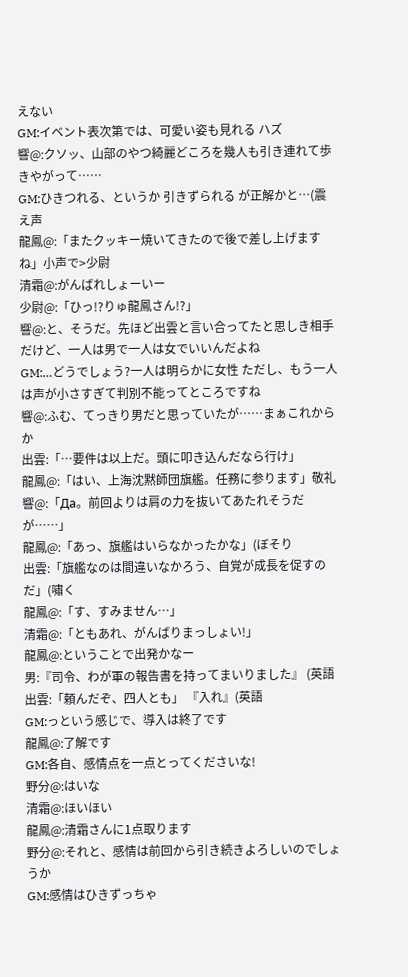えない
GM:イベント表次第では、可愛い姿も見れる ハズ
響@:クソッ、山部のやつ綺麗どころを幾人も引き連れて歩きやがって……
GM:ひきつれる、というか 引きずられる が正解かと…(震え声
龍鳳@:「またクッキー焼いてきたので後で差し上げますね」小声で>少尉
清霜@:がんばれしょーいー
少尉@:「ひっ!?りゅ龍鳳さん!?」
響@:と、そうだ。先ほど出雲と言い合ってたと思しき相手だけど、一人は男で一人は女でいいんだよね
GM:…どうでしょう?一人は明らかに女性 ただし、もう一人は声が小さすぎて判別不能ってところですね
響@:ふむ、てっきり男だと思っていたが……まぁこれからか
出雲:「…要件は以上だ。頭に叩き込んだなら行け」
龍鳳@:「はい、上海沈黙師団旗艦。任務に参ります」敬礼
響@:「Да。前回よりは肩の力を抜いてあたれそうだが……」
龍鳳@:「あっ、旗艦はいらなかったかな」(ぼそり
出雲:「旗艦なのは間違いなかろう、自覚が成長を促すのだ」(嘯く
龍鳳@:「す、すみません…」
清霜@:「ともあれ、がんばりまっしょい!」
龍鳳@:ということで出発かなー
男:『司令、わが軍の報告書を持ってまいりました』 (英語
出雲:「頼んだぞ、四人とも」 『入れ』(英語
GM:っという感じで、導入は終了です
龍鳳@:了解です
GM:各自、感情点を一点とってくださいな!
野分@:はいな
清霜@:ほいほい
龍鳳@:清霜さんに1点取ります
野分@:それと、感情は前回から引き続きよろしいのでしょうか
GM:感情はひきずっちゃ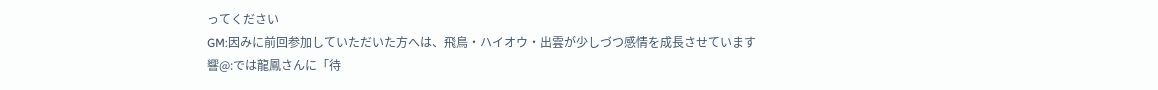ってください
GM:因みに前回参加していただいた方へは、飛鳥・ハイオウ・出雲が少しづつ感情を成長させています
響@:では龍鳳さんに「待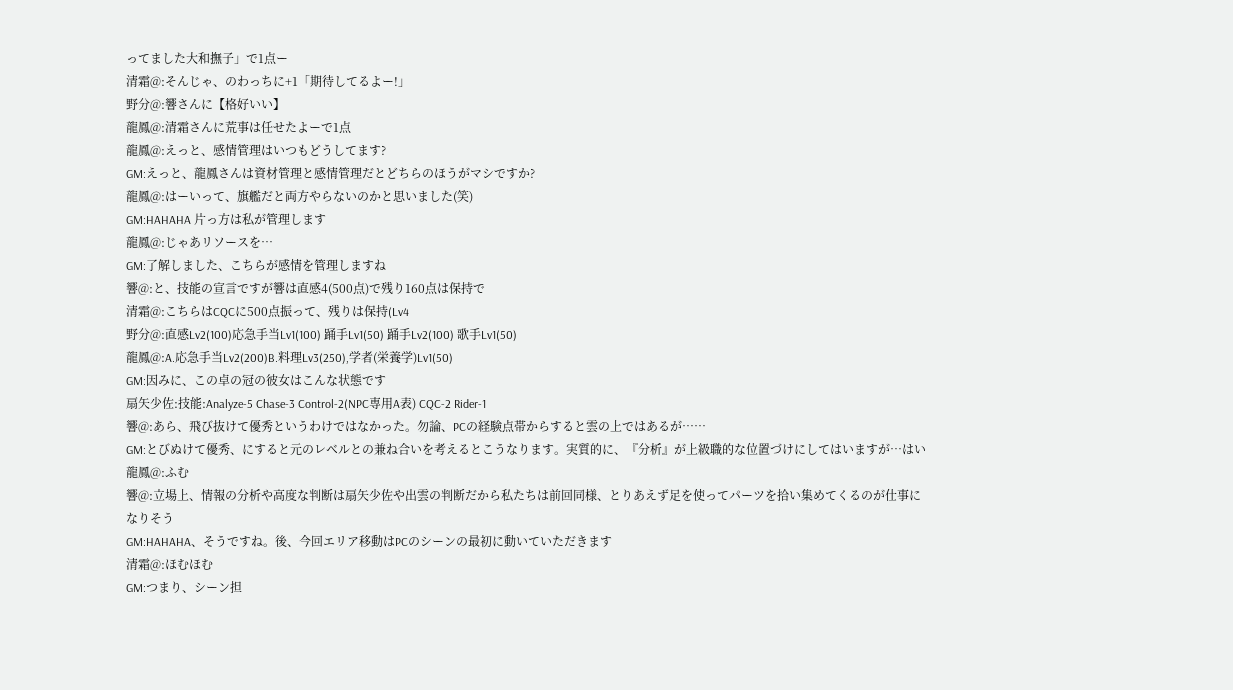ってました大和撫子」で1点ー
清霜@:そんじゃ、のわっちに+1「期待してるよー!」
野分@:響さんに【格好いい】
龍鳳@:清霜さんに荒事は任せたよーで1点
龍鳳@:えっと、感情管理はいつもどうしてます?
GM:えっと、龍鳳さんは資材管理と感情管理だとどちらのほうがマシですか?
龍鳳@:はーいって、旗艦だと両方やらないのかと思いました(笑)
GM:HAHAHA 片っ方は私が管理します
龍鳳@:じゃあリソースを…
GM:了解しました、こちらが感情を管理しますね
響@:と、技能の宣言ですが響は直感4(500点)で残り160点は保持で
清霜@:こちらはCQCに500点振って、残りは保持(Lv4
野分@:直感Lv2(100)応急手当Lv1(100) 踊手Lv1(50) 踊手Lv2(100) 歌手Lv1(50)
龍鳳@:A.応急手当Lv2(200)B.料理Lv3(250),学者(栄養学)Lv1(50)
GM:因みに、この卓の冠の彼女はこんな状態です
扇矢少佐:技能:Analyze-5 Chase-3 Control-2(NPC専用A表) CQC-2 Rider-1
響@:あら、飛び抜けて優秀というわけではなかった。勿論、PCの経験点帯からすると雲の上ではあるが……
GM:とびぬけて優秀、にすると元のレベルとの兼ね合いを考えるとこうなります。実質的に、『分析』が上級職的な位置づけにしてはいますが…はい
龍鳳@:ふむ
響@:立場上、情報の分析や高度な判断は扇矢少佐や出雲の判断だから私たちは前回同様、とりあえず足を使ってパーツを拾い集めてくるのが仕事になりそう
GM:HAHAHA、そうですね。後、今回エリア移動はPCのシーンの最初に動いていただきます
清霜@:ほむほむ
GM:つまり、シーン担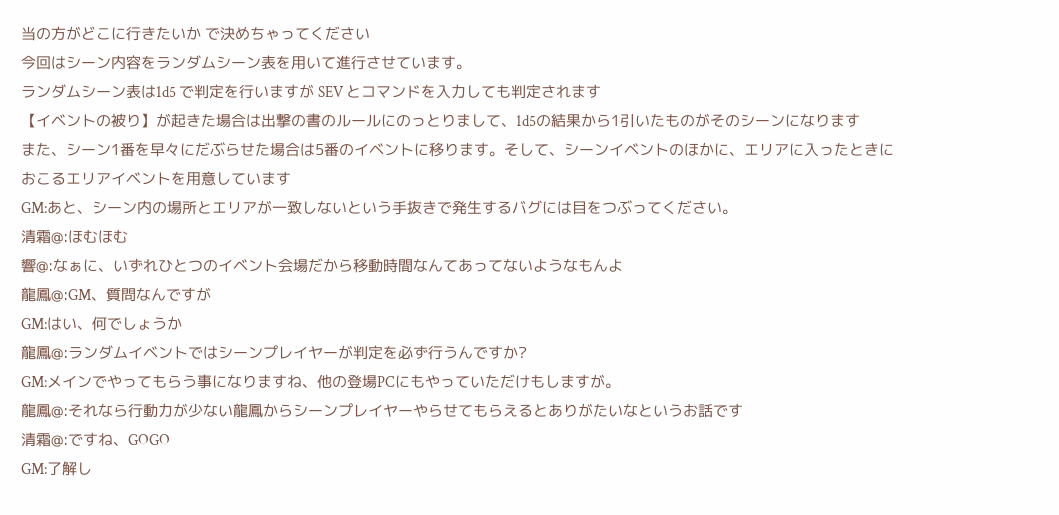当の方がどこに行きたいか で決めちゃってください
今回はシーン内容をランダムシーン表を用いて進行させています。
ランダムシーン表は1d5 で判定を行いますが SEV とコマンドを入力しても判定されます
【イベントの被り】が起きた場合は出撃の書のルールにのっとりまして、1d5の結果から1引いたものがそのシーンになります
また、シーン1番を早々にだぶらせた場合は5番のイベントに移ります。そして、シーンイベントのほかに、エリアに入ったときにおこるエリアイベントを用意しています
GM:あと、シーン内の場所とエリアが一致しないという手抜きで発生するバグには目をつぶってください。
清霜@:ほむほむ
響@:なぁに、いずれひとつのイベント会場だから移動時間なんてあってないようなもんよ
龍鳳@:GM、質問なんですが
GM:はい、何でしょうか
龍鳳@:ランダムイベントではシーンプレイヤーが判定を必ず行うんですか?
GM:メインでやってもらう事になりますね、他の登場PCにもやっていただけもしますが。
龍鳳@:それなら行動力が少ない龍鳳からシーンプレイヤーやらせてもらえるとありがたいなというお話です
清霜@:ですね、GOGO
GM:了解し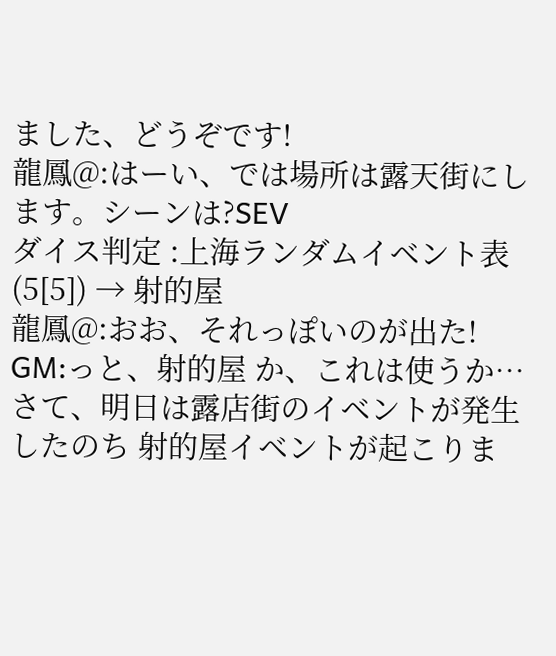ました、どうぞです!
龍鳳@:はーい、では場所は露天街にします。シーンは?SEV
ダイス判定 :上海ランダムイベント表(5[5]) → 射的屋
龍鳳@:おお、それっぽいのが出た!
GM:っと、射的屋 か、これは使うか…さて、明日は露店街のイベントが発生したのち 射的屋イベントが起こりま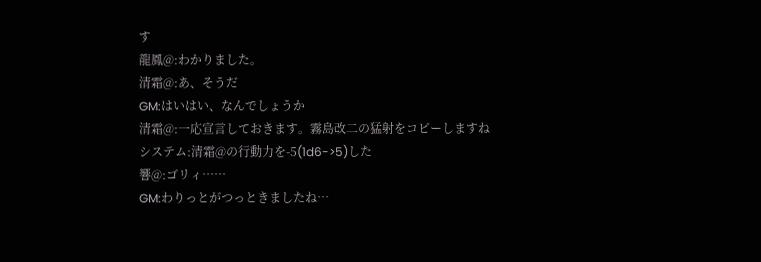す
龍鳳@:わかりました。
清霜@:あ、そうだ
GM:はいはい、なんでしょうか
清霜@:一応宣言しておきます。霧島改二の猛射をコピーしますね
システム:清霜@の行動力を-5(1d6->5)した
響@:ゴリィ……
GM:わりっとがつっときましたね…